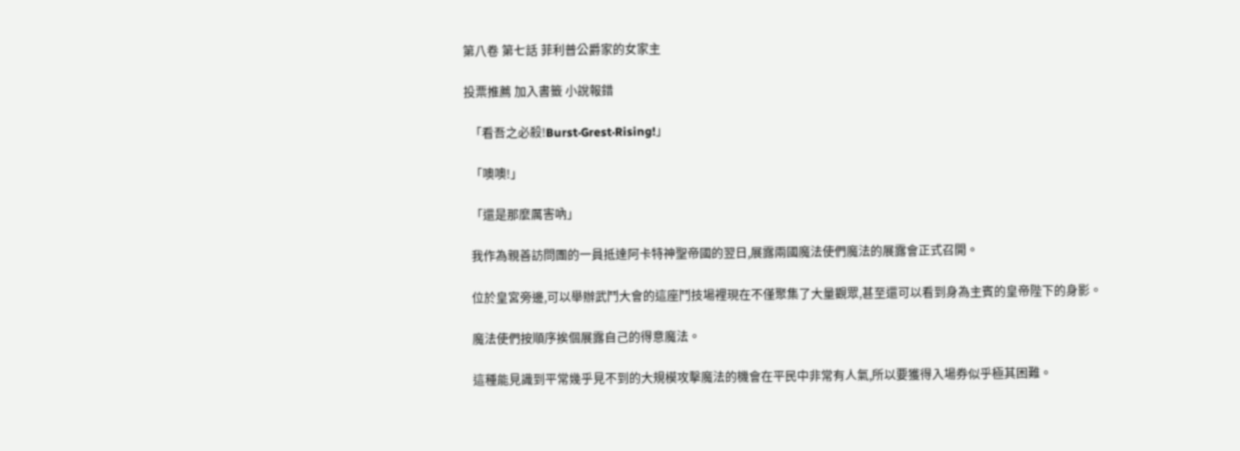第八卷 第七話 菲利普公爵家的女家主

投票推薦 加入書籤 小說報錯

  「看吾之必殺!Burst·Grest·Rising!」

  「噢噢!」

  「還是那麼厲害吶」

  我作為親善訪問團的一員抵達阿卡特神聖帝國的翌日,展露兩國魔法使們魔法的展露會正式召開。

  位於皇宮旁邊,可以舉辦武鬥大會的這座鬥技場裡現在不僅聚集了大量觀眾,甚至還可以看到身為主賓的皇帝陛下的身影。

  魔法使們按順序挨個展露自己的得意魔法。

  這種能見識到平常幾乎見不到的大規模攻擊魔法的機會在平民中非常有人氣,所以要獲得入場券似乎極其困難。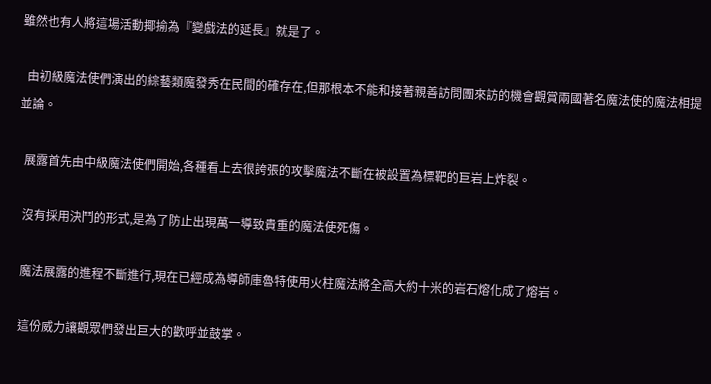雖然也有人將這場活動揶揄為『變戲法的延長』就是了。

  由初級魔法使們演出的綜藝類魔發秀在民間的確存在,但那根本不能和接著親善訪問團來訪的機會觀賞兩國著名魔法使的魔法相提並論。

  展露首先由中級魔法使們開始,各種看上去很誇張的攻擊魔法不斷在被設置為標靶的巨岩上炸裂。

  沒有採用決鬥的形式,是為了防止出現萬一導致貴重的魔法使死傷。

  魔法展露的進程不斷進行,現在已經成為導師庫魯特使用火柱魔法將全高大約十米的岩石熔化成了熔岩。

  這份威力讓觀眾們發出巨大的歡呼並鼓掌。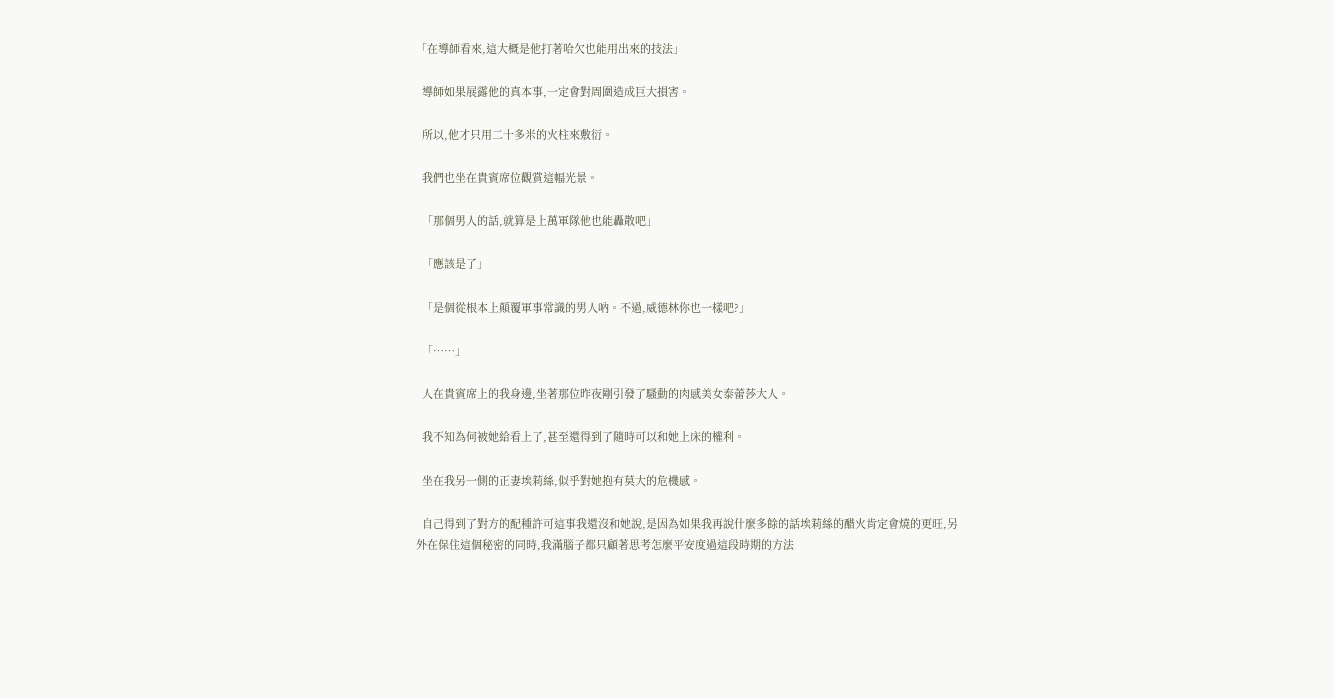「在導師看來,這大概是他打著哈欠也能用出來的技法」

  導師如果展露他的真本事,一定會對周圍造成巨大損害。

  所以,他才只用二十多米的火柱來敷衍。

  我們也坐在貴賓席位觀賞這幅光景。

  「那個男人的話,就算是上萬軍隊他也能轟散吧」

  「應該是了」

  「是個從根本上顛覆軍事常識的男人吶。不過,威德林你也一樣吧?」

  「……」

  人在貴賓席上的我身邊,坐著那位昨夜剛引發了騷動的肉感美女泰蕾莎大人。

  我不知為何被她給看上了,甚至還得到了隨時可以和她上床的權利。

  坐在我另一側的正妻埃莉絲,似乎對她抱有莫大的危機感。

  自己得到了對方的配種許可這事我還沒和她說,是因為如果我再說什麼多餘的話埃莉絲的醋火肯定會燒的更旺,另外在保住這個秘密的同時,我滿腦子都只顧著思考怎麼平安度過這段時期的方法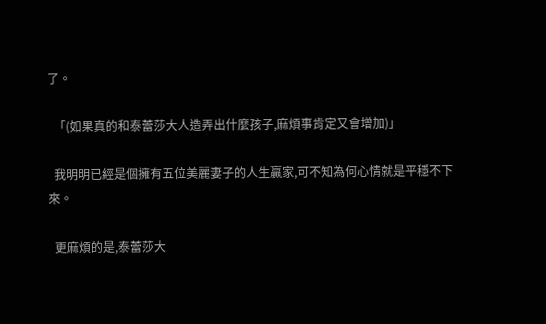了。

  「(如果真的和泰蕾莎大人造弄出什麼孩子,麻煩事肯定又會增加)」

  我明明已經是個擁有五位美麗妻子的人生贏家,可不知為何心情就是平穩不下來。

  更麻煩的是,泰蕾莎大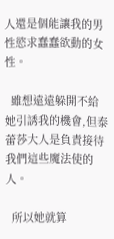人還是個能讓我的男性慾求蠢蠢欲動的女性。

  雖想遠遠躲開不給她引誘我的機會,但泰蕾莎大人是負責接待我們這些魔法使的人。

  所以她就算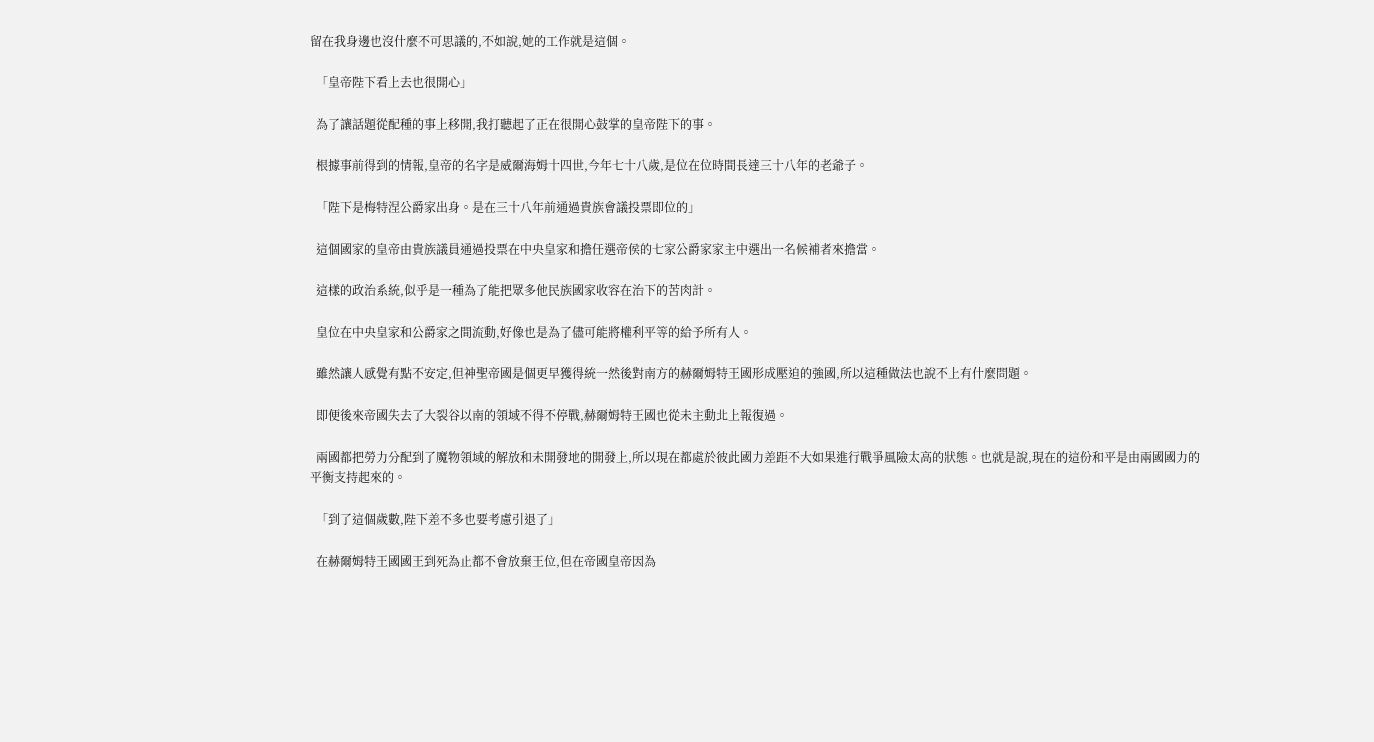留在我身邊也沒什麼不可思議的,不如說,她的工作就是這個。

  「皇帝陛下看上去也很開心」

  為了讓話題從配種的事上移開,我打聽起了正在很開心鼓掌的皇帝陛下的事。

  根據事前得到的情報,皇帝的名字是威爾海姆十四世,今年七十八歲,是位在位時間長達三十八年的老爺子。

  「陛下是梅特涅公爵家出身。是在三十八年前通過貴族會議投票即位的」

  這個國家的皇帝由貴族議員通過投票在中央皇家和擔任選帝侯的七家公爵家家主中選出一名候補者來擔當。

  這樣的政治系統,似乎是一種為了能把眾多他民族國家收容在治下的苦肉計。

  皇位在中央皇家和公爵家之間流動,好像也是為了儘可能將權利平等的給予所有人。

  雖然讓人感覺有點不安定,但神聖帝國是個更早獲得統一然後對南方的赫爾姆特王國形成壓迫的強國,所以這種做法也說不上有什麼問題。

  即便後來帝國失去了大裂谷以南的領域不得不停戰,赫爾姆特王國也從未主動北上報復過。

  兩國都把勞力分配到了魔物領域的解放和未開發地的開發上,所以現在都處於彼此國力差距不大如果進行戰爭風險太高的狀態。也就是說,現在的這份和平是由兩國國力的平衡支持起來的。

  「到了這個歲數,陛下差不多也要考慮引退了」

  在赫爾姆特王國國王到死為止都不會放棄王位,但在帝國皇帝因為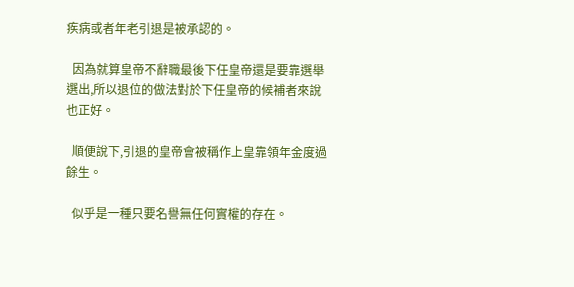疾病或者年老引退是被承認的。

  因為就算皇帝不辭職最後下任皇帝還是要靠選舉選出,所以退位的做法對於下任皇帝的候補者來說也正好。

  順便說下,引退的皇帝會被稱作上皇靠領年金度過餘生。

  似乎是一種只要名譽無任何實權的存在。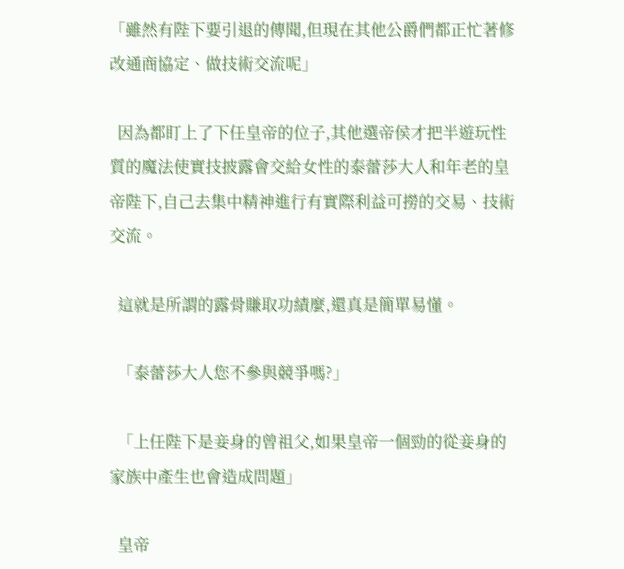「雖然有陛下要引退的傳聞,但現在其他公爵們都正忙著修改通商協定、做技術交流呢」

  因為都盯上了下任皇帝的位子,其他選帝侯才把半遊玩性質的魔法使實技披露會交給女性的泰蕾莎大人和年老的皇帝陛下,自己去集中精神進行有實際利益可撈的交易、技術交流。

  這就是所謂的露骨賺取功績麼,還真是簡單易懂。

  「泰蕾莎大人您不參與競爭嗎?」

  「上任陛下是妾身的曾祖父,如果皇帝一個勁的從妾身的家族中產生也會造成問題」

  皇帝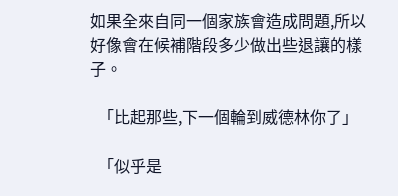如果全來自同一個家族會造成問題,所以好像會在候補階段多少做出些退讓的樣子。

  「比起那些,下一個輪到威德林你了」

  「似乎是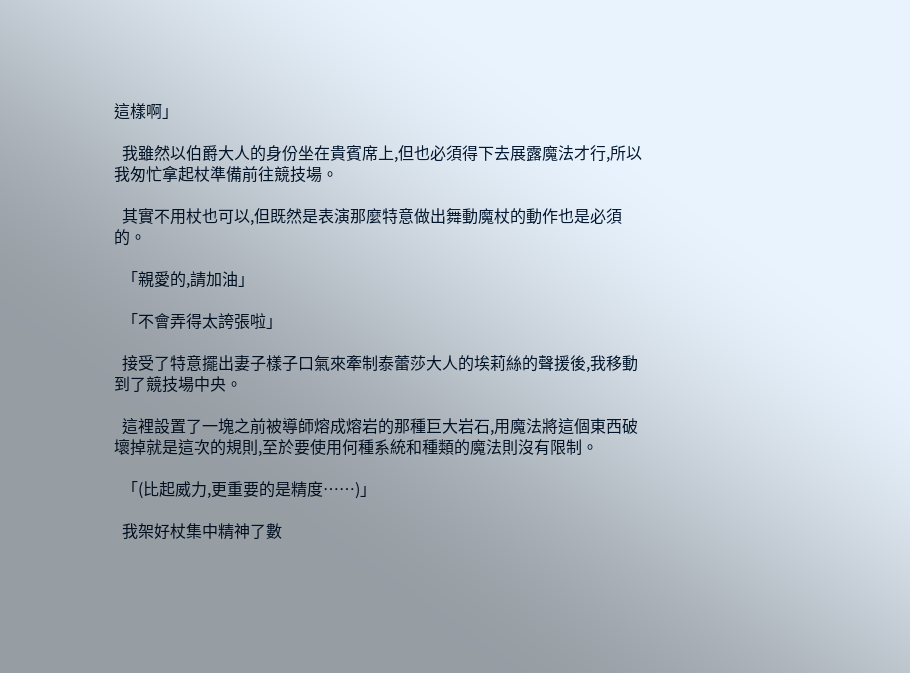這樣啊」

  我雖然以伯爵大人的身份坐在貴賓席上,但也必須得下去展露魔法才行,所以我匆忙拿起杖準備前往競技場。

  其實不用杖也可以,但既然是表演那麼特意做出舞動魔杖的動作也是必須的。

  「親愛的,請加油」

  「不會弄得太誇張啦」

  接受了特意擺出妻子樣子口氣來牽制泰蕾莎大人的埃莉絲的聲援後,我移動到了競技場中央。

  這裡設置了一塊之前被導師熔成熔岩的那種巨大岩石,用魔法將這個東西破壞掉就是這次的規則,至於要使用何種系統和種類的魔法則沒有限制。

  「(比起威力,更重要的是精度……)」

  我架好杖集中精神了數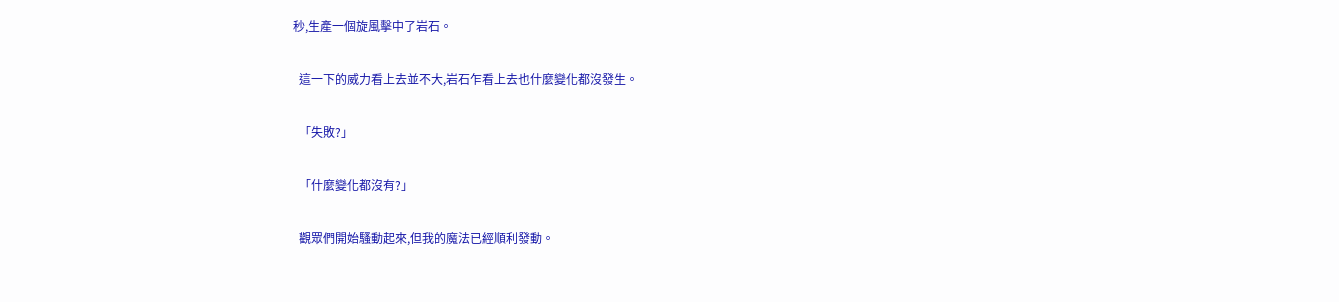秒,生產一個旋風擊中了岩石。

  這一下的威力看上去並不大,岩石乍看上去也什麼變化都沒發生。

  「失敗?」

  「什麼變化都沒有?」

  觀眾們開始騷動起來,但我的魔法已經順利發動。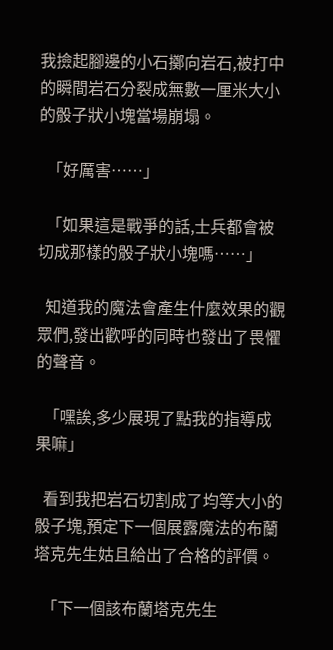我撿起腳邊的小石擲向岩石,被打中的瞬間岩石分裂成無數一厘米大小的骰子狀小塊當場崩塌。

  「好厲害……」

  「如果這是戰爭的話,士兵都會被切成那樣的骰子狀小塊嗎……」

  知道我的魔法會產生什麼效果的觀眾們,發出歡呼的同時也發出了畏懼的聲音。

  「嘿誒,多少展現了點我的指導成果嘛」

  看到我把岩石切割成了均等大小的骰子塊,預定下一個展露魔法的布蘭塔克先生姑且給出了合格的評價。

  「下一個該布蘭塔克先生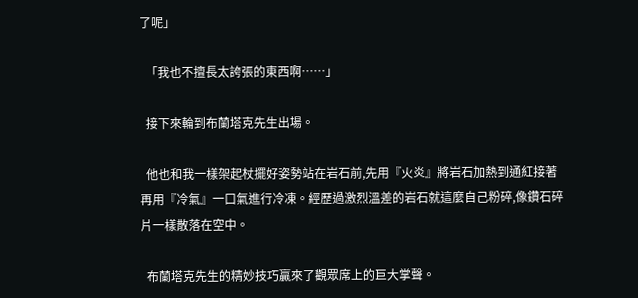了呢」

  「我也不擅長太誇張的東西啊……」

  接下來輪到布蘭塔克先生出場。

  他也和我一樣架起杖擺好姿勢站在岩石前,先用『火炎』將岩石加熱到通紅接著再用『冷氣』一口氣進行冷凍。經歷過激烈溫差的岩石就這麼自己粉碎,像鑽石碎片一樣散落在空中。

  布蘭塔克先生的精妙技巧贏來了觀眾席上的巨大掌聲。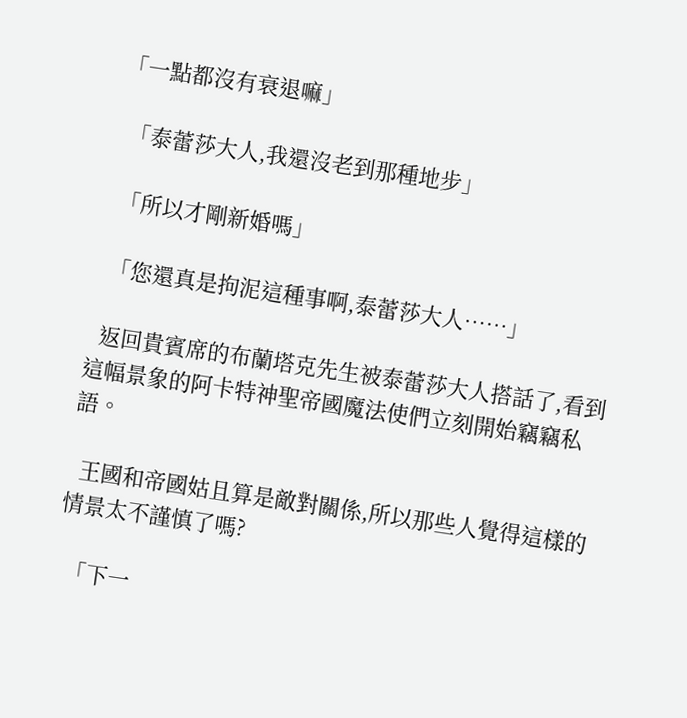「一點都沒有衰退嘛」

  「泰蕾莎大人,我還沒老到那種地步」

  「所以才剛新婚嗎」

  「您還真是拘泥這種事啊,泰蕾莎大人……」

  返回貴賓席的布蘭塔克先生被泰蕾莎大人搭話了,看到這幅景象的阿卡特神聖帝國魔法使們立刻開始竊竊私語。

  王國和帝國姑且算是敵對關係,所以那些人覺得這樣的情景太不謹慎了嗎?

  「下一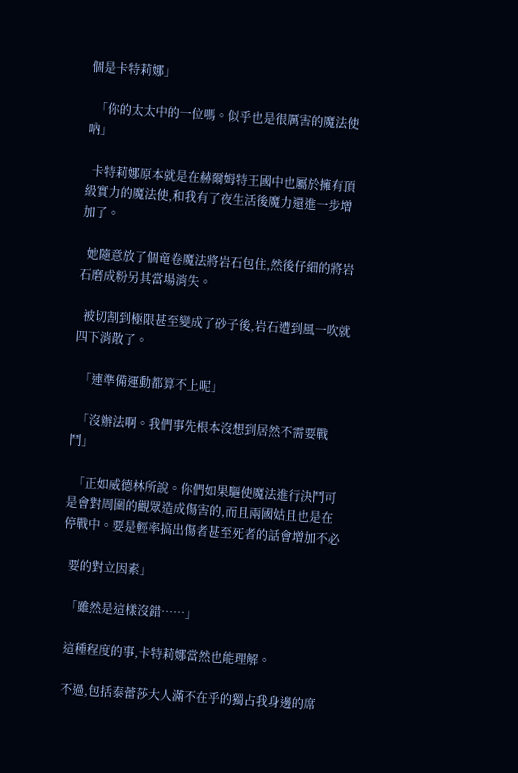個是卡特莉娜」

  「你的太太中的一位嗎。似乎也是很厲害的魔法使吶」

  卡特莉娜原本就是在赫爾姆特王國中也屬於擁有頂級實力的魔法使,和我有了夜生活後魔力還進一步增加了。

  她隨意放了個竜卷魔法將岩石包住,然後仔細的將岩石磨成粉另其當場消失。

  被切割到極限甚至變成了砂子後,岩石遭到風一吹就四下消散了。

  「連準備運動都算不上呢」

  「沒辦法啊。我們事先根本沒想到居然不需要戰鬥」

  「正如威德林所說。你們如果驅使魔法進行決鬥可是會對周圍的觀眾造成傷害的,而且兩國姑且也是在停戰中。要是輕率搞出傷者甚至死者的話會增加不必

  要的對立因素」

  「雖然是這樣沒錯……」

  這種程度的事,卡特莉娜當然也能理解。

  不過,包括泰蕾莎大人滿不在乎的獨占我身邊的席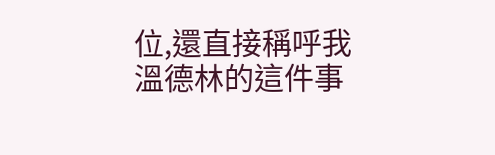位,還直接稱呼我溫德林的這件事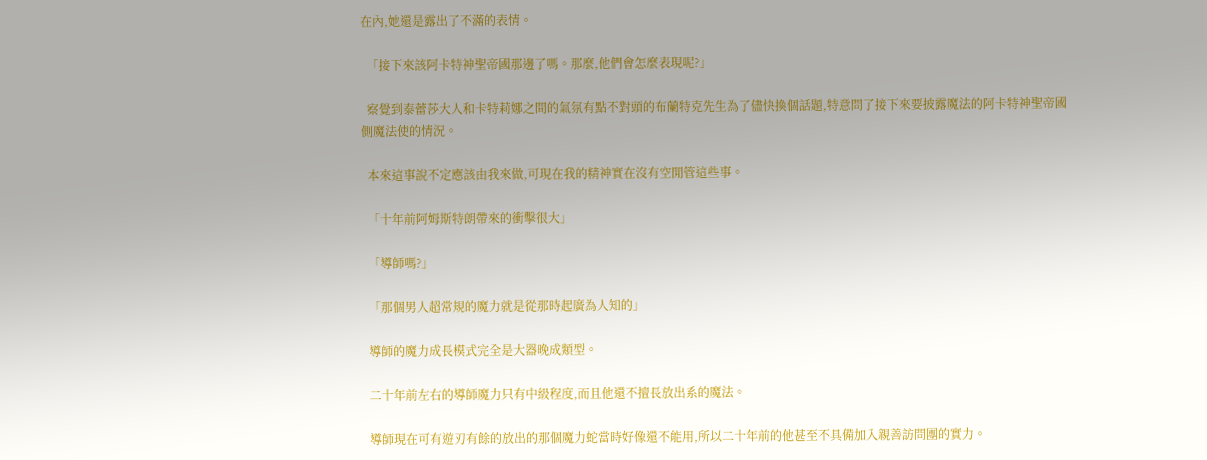在內,她還是露出了不滿的表情。

  「接下來該阿卡特神聖帝國那邊了嗎。那麼,他們會怎麼表現呢?」

  察覺到泰蕾莎大人和卡特莉娜之間的氣氛有點不對頭的布蘭特克先生為了儘快換個話題,特意問了接下來要披露魔法的阿卡特神聖帝國側魔法使的情況。

  本來這事說不定應該由我來做,可現在我的精神實在沒有空閒管這些事。

  「十年前阿姆斯特朗帶來的衝擊很大」

  「導師嗎?」

  「那個男人超常規的魔力就是從那時起廣為人知的」

  導師的魔力成長模式完全是大器晚成類型。

  二十年前左右的導師魔力只有中級程度,而且他還不擅長放出系的魔法。

  導師現在可有遊刃有餘的放出的那個魔力蛇當時好像還不能用,所以二十年前的他甚至不具備加入親善訪問團的實力。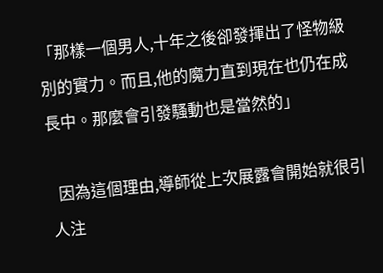「那樣一個男人,十年之後卻發揮出了怪物級別的實力。而且,他的魔力直到現在也仍在成長中。那麼會引發騷動也是當然的」

  因為這個理由,導師從上次展露會開始就很引人注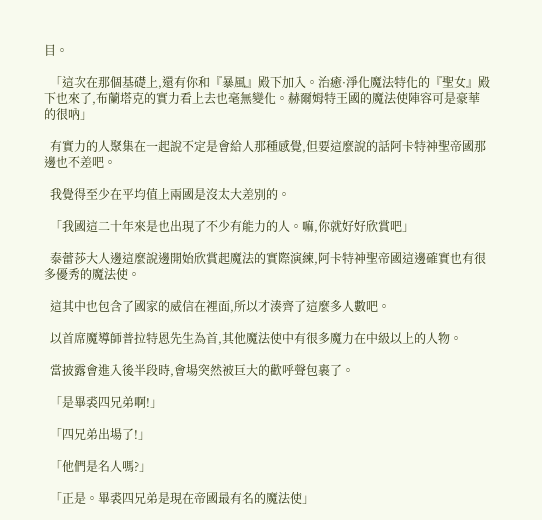目。

  「這次在那個基礎上,還有你和『暴風』殿下加入。治癒·淨化魔法特化的『聖女』殿下也來了,布蘭塔克的實力看上去也毫無變化。赫爾姆特王國的魔法使陣容可是豪華的很吶」

  有實力的人聚集在一起說不定是會給人那種感覺,但要這麼說的話阿卡特神聖帝國那邊也不差吧。

  我覺得至少在平均值上兩國是沒太大差別的。

  「我國這二十年來是也出現了不少有能力的人。嘛,你就好好欣賞吧」

  泰蕾莎大人邊這麼說邊開始欣賞起魔法的實際演練,阿卡特神聖帝國這邊確實也有很多優秀的魔法使。

  這其中也包含了國家的威信在裡面,所以才湊齊了這麼多人數吧。

  以首席魔導師普拉特恩先生為首,其他魔法使中有很多魔力在中級以上的人物。

  當披露會進入後半段時,會場突然被巨大的歡呼聲包裹了。

  「是畢裘四兄弟啊!」

  「四兄弟出場了!」

  「他們是名人嗎?」

  「正是。畢裘四兄弟是現在帝國最有名的魔法使」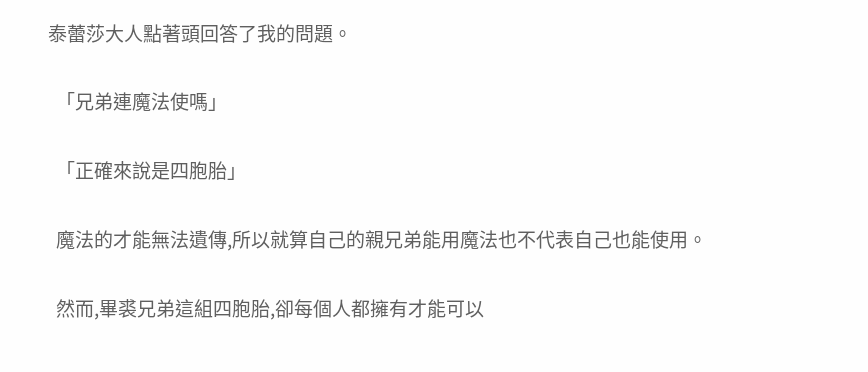泰蕾莎大人點著頭回答了我的問題。

  「兄弟連魔法使嗎」

  「正確來說是四胞胎」

  魔法的才能無法遺傳,所以就算自己的親兄弟能用魔法也不代表自己也能使用。

  然而,畢裘兄弟這組四胞胎,卻每個人都擁有才能可以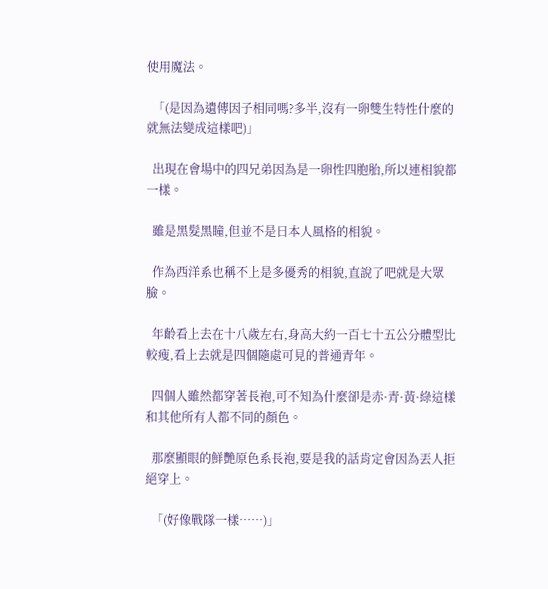使用魔法。

  「(是因為遺傳因子相同嗎?多半,沒有一卵雙生特性什麼的就無法變成這樣吧)」

  出現在會場中的四兄弟因為是一卵性四胞胎,所以連相貌都一樣。

  雖是黑髮黑瞳,但並不是日本人風格的相貌。

  作為西洋系也稱不上是多優秀的相貌,直說了吧就是大眾臉。

  年齡看上去在十八歲左右,身高大約一百七十五公分體型比較瘦,看上去就是四個隨處可見的普通青年。

  四個人雖然都穿著長袍,可不知為什麼卻是赤·青·黃·綠這樣和其他所有人都不同的顏色。

  那麼顯眼的鮮艷原色系長袍,要是我的話肯定會因為丟人拒絕穿上。

  「(好像戰隊一樣……)」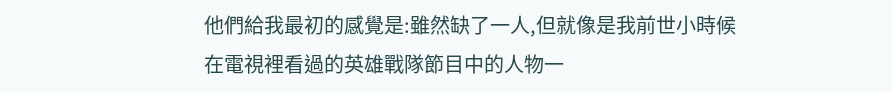他們給我最初的感覺是:雖然缺了一人,但就像是我前世小時候在電視裡看過的英雄戰隊節目中的人物一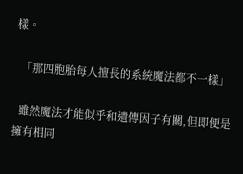樣。

  「那四胞胎每人擅長的系統魔法都不一樣」

  雖然魔法才能似乎和遺傳因子有關,但即便是擁有相同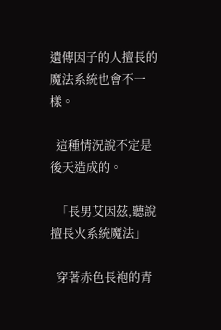遺傳因子的人擅長的魔法系統也會不一樣。

  這種情況說不定是後天造成的。

  「長男艾因茲,聽說擅長火系統魔法」

  穿著赤色長袍的青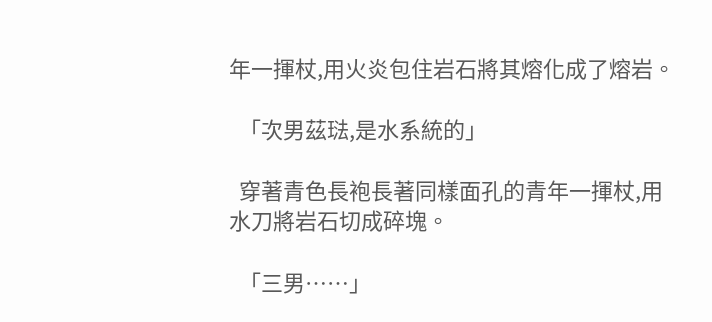年一揮杖,用火炎包住岩石將其熔化成了熔岩。

  「次男茲琺,是水系統的」

  穿著青色長袍長著同樣面孔的青年一揮杖,用水刀將岩石切成碎塊。

  「三男……」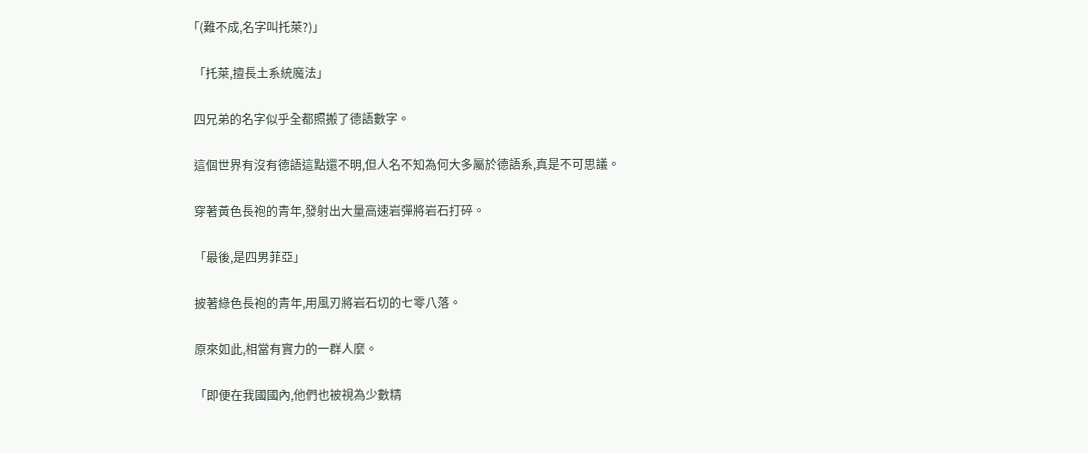「(難不成,名字叫托萊?)」

  「托萊,擅長土系統魔法」

  四兄弟的名字似乎全都照搬了德語數字。

  這個世界有沒有德語這點還不明,但人名不知為何大多屬於德語系,真是不可思議。

  穿著黃色長袍的青年,發射出大量高速岩彈將岩石打碎。

  「最後,是四男菲亞」

  披著綠色長袍的青年,用風刃將岩石切的七零八落。

  原來如此,相當有實力的一群人麼。

  「即便在我國國內,他們也被視為少數精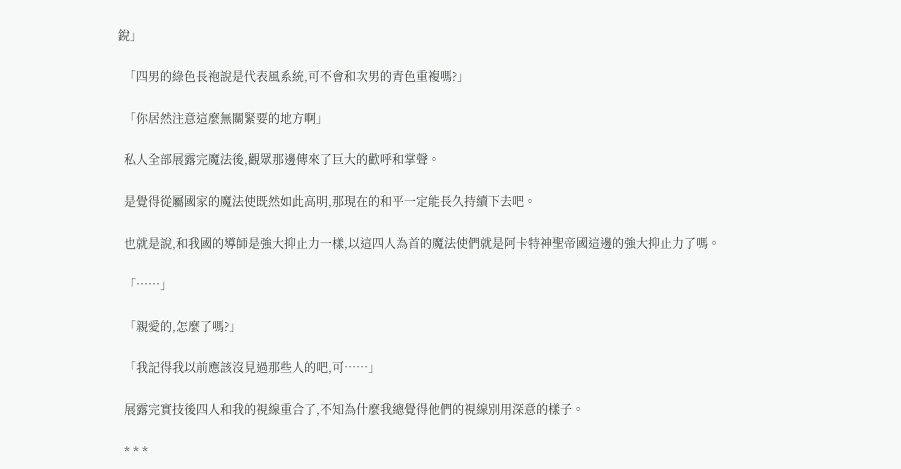銳」

  「四男的綠色長袍說是代表風系統,可不會和次男的青色重複嗎?」

  「你居然注意這麼無關緊要的地方啊」

  私人全部展露完魔法後,觀眾那邊傳來了巨大的歡呼和掌聲。

  是覺得從屬國家的魔法使既然如此高明,那現在的和平一定能長久持續下去吧。

  也就是說,和我國的導師是強大抑止力一樣,以這四人為首的魔法使們就是阿卡特神聖帝國這邊的強大抑止力了嗎。

  「……」

  「親愛的,怎麼了嗎?」

  「我記得我以前應該沒見過那些人的吧,可……」

  展露完實技後四人和我的視線重合了,不知為什麼我總覺得他們的視線別用深意的樣子。

  * * *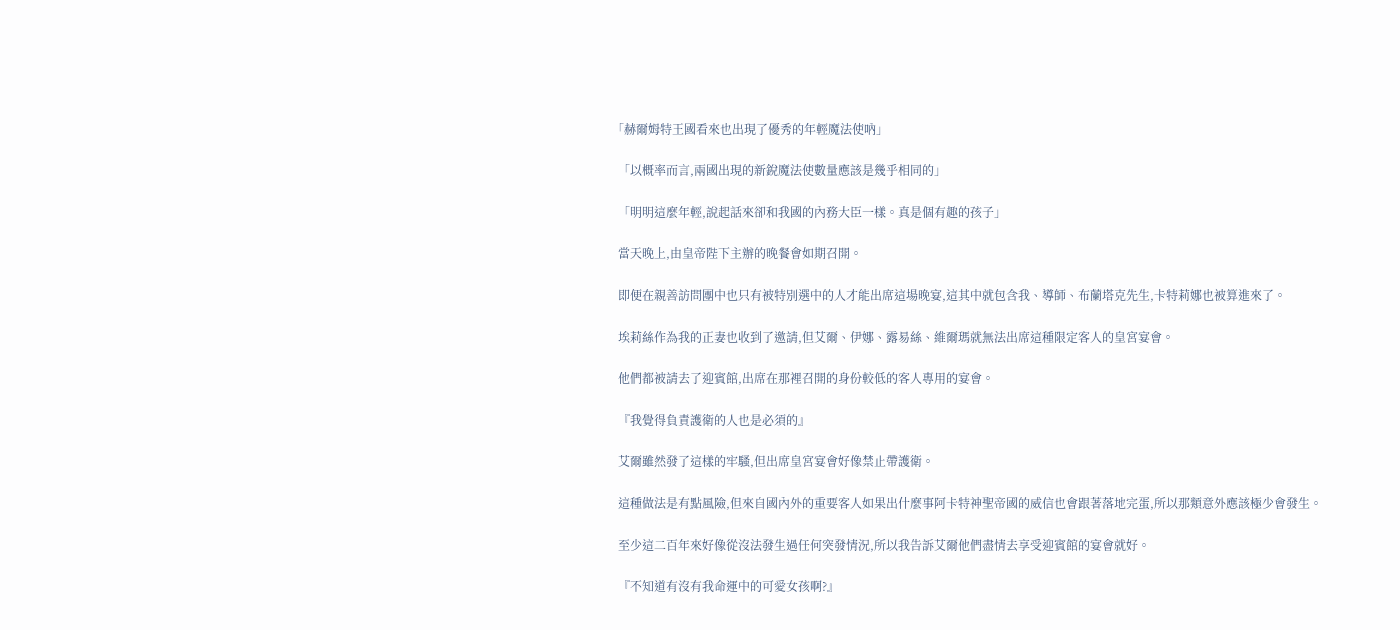「赫爾姆特王國看來也出現了優秀的年輕魔法使吶」

  「以概率而言,兩國出現的新銳魔法使數量應該是幾乎相同的」

  「明明這麼年輕,說起話來卻和我國的內務大臣一樣。真是個有趣的孩子」

  當天晚上,由皇帝陛下主辦的晚餐會如期召開。

  即便在親善訪問團中也只有被特別選中的人才能出席這場晚宴,這其中就包含我、導師、布蘭塔克先生,卡特莉娜也被算進來了。

  埃莉絲作為我的正妻也收到了邀請,但艾爾、伊娜、露易絲、維爾瑪就無法出席這種限定客人的皇宮宴會。

  他們都被請去了迎賓館,出席在那裡召開的身份較低的客人專用的宴會。

  『我覺得負責護衛的人也是必須的』

  艾爾雖然發了這樣的牢騷,但出席皇宮宴會好像禁止帶護衛。

  這種做法是有點風險,但來自國內外的重要客人如果出什麼事阿卡特神聖帝國的威信也會跟著落地完蛋,所以那類意外應該極少會發生。

  至少這二百年來好像從沒法發生過任何突發情況,所以我告訴艾爾他們盡情去享受迎賓館的宴會就好。

  『不知道有沒有我命運中的可愛女孩啊?』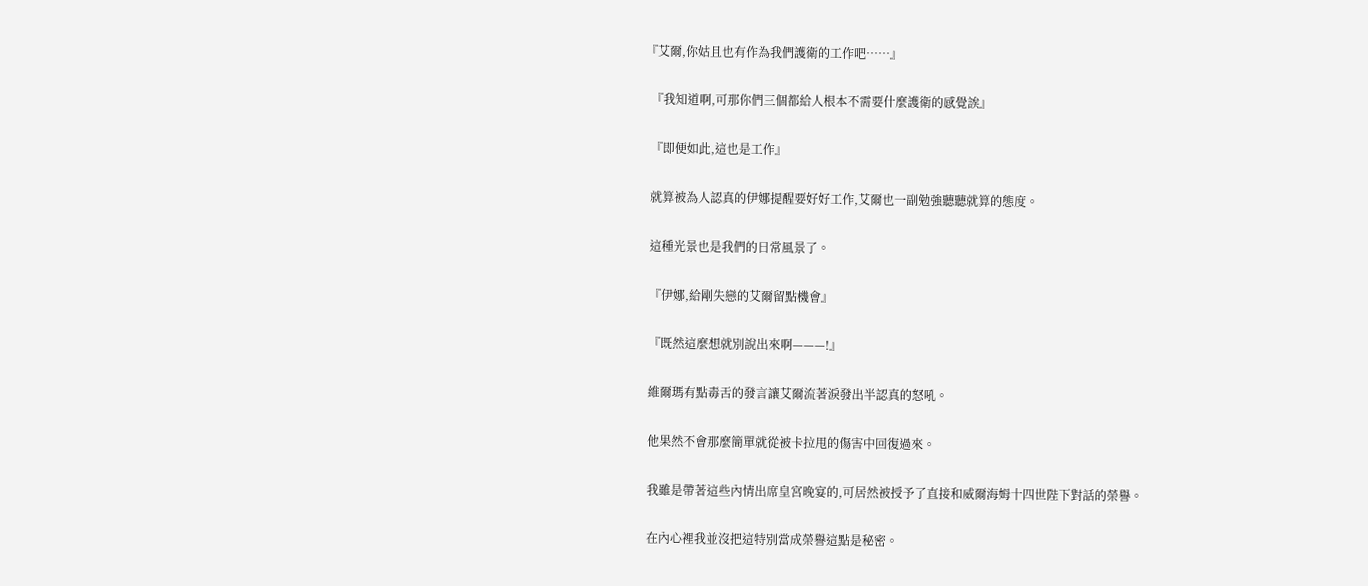『艾爾,你姑且也有作為我們護衛的工作吧……』

  『我知道啊,可那你們三個都給人根本不需要什麼護衛的感覺誒』

  『即便如此,這也是工作』

  就算被為人認真的伊娜提醒要好好工作,艾爾也一副勉強聽聽就算的態度。

  這種光景也是我們的日常風景了。

  『伊娜,給剛失戀的艾爾留點機會』

  『既然這麼想就別說出來啊———!』

  維爾瑪有點毒舌的發言讓艾爾流著淚發出半認真的怒吼。

  他果然不會那麼簡單就從被卡拉甩的傷害中回復過來。

  我雖是帶著這些內情出席皇宮晚宴的,可居然被授予了直接和威爾海姆十四世陛下對話的榮譽。

  在內心裡我並沒把這特別當成榮譽這點是秘密。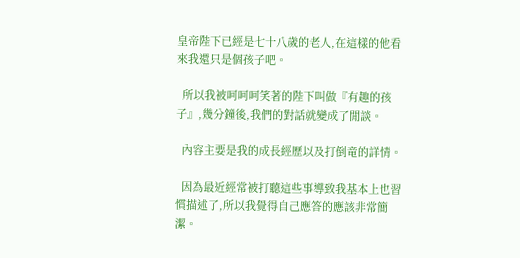皇帝陛下已經是七十八歲的老人,在這樣的他看來我還只是個孩子吧。

  所以我被呵呵呵笑著的陛下叫做『有趣的孩子』,幾分鐘後,我們的對話就變成了閒談。

  內容主要是我的成長經歷以及打倒竜的詳情。

  因為最近經常被打聽這些事導致我基本上也習慣描述了,所以我覺得自己應答的應該非常簡潔。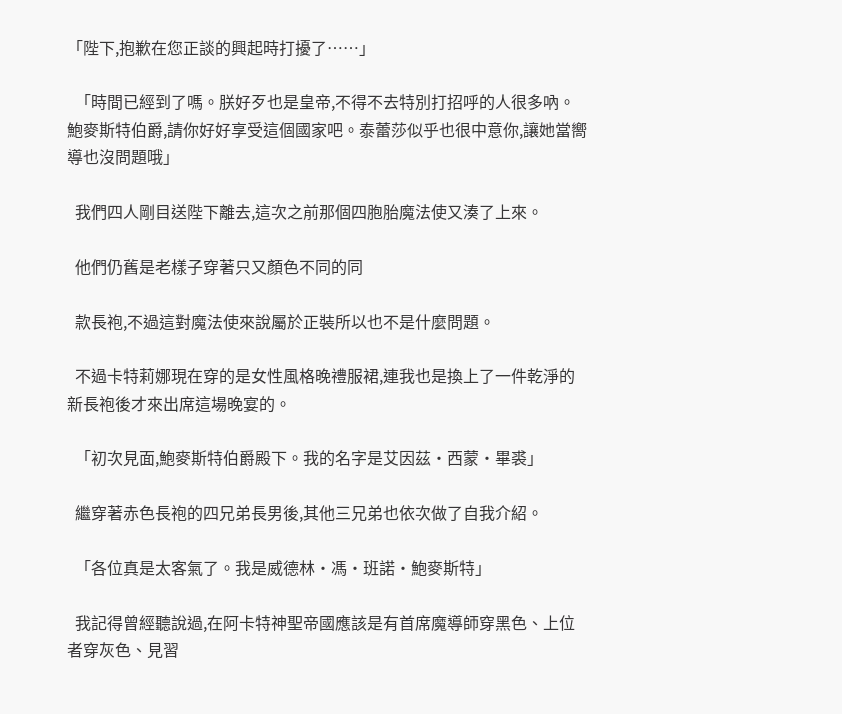「陛下,抱歉在您正談的興起時打擾了……」

  「時間已經到了嗎。朕好歹也是皇帝,不得不去特別打招呼的人很多吶。鮑麥斯特伯爵,請你好好享受這個國家吧。泰蕾莎似乎也很中意你,讓她當嚮導也沒問題哦」

  我們四人剛目送陛下離去,這次之前那個四胞胎魔法使又湊了上來。

  他們仍舊是老樣子穿著只又顏色不同的同

  款長袍,不過這對魔法使來說屬於正裝所以也不是什麼問題。

  不過卡特莉娜現在穿的是女性風格晚禮服裙,連我也是換上了一件乾淨的新長袍後才來出席這場晚宴的。

  「初次見面,鮑麥斯特伯爵殿下。我的名字是艾因茲·西蒙·畢裘」

  繼穿著赤色長袍的四兄弟長男後,其他三兄弟也依次做了自我介紹。

  「各位真是太客氣了。我是威德林·馮·班諾·鮑麥斯特」

  我記得曾經聽說過,在阿卡特神聖帝國應該是有首席魔導師穿黑色、上位者穿灰色、見習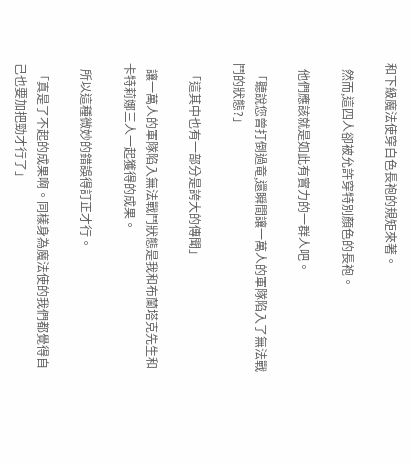和下級魔法使穿白色長袍的規矩來著。

  然而,這四人卻被允許穿特別顏色的長袍。

  他們應該就是如此有實力的一群人吧。

  「聽說您曾打倒過竜,還瞬間讓一萬人的軍隊陷入了無法戰鬥的狀態?」

  「這其中也有一部分是誇大的傳聞」

  讓一萬人的軍隊陷入無法戰鬥狀態是我和布蘭塔克先生和卡特莉娜三人一起獲得的成果。

  所以這種微妙的錯誤得訂正才行。

  「真是了不起的成果啊。同樣身為魔法使的我們都覺得自己也要加把勁才行了」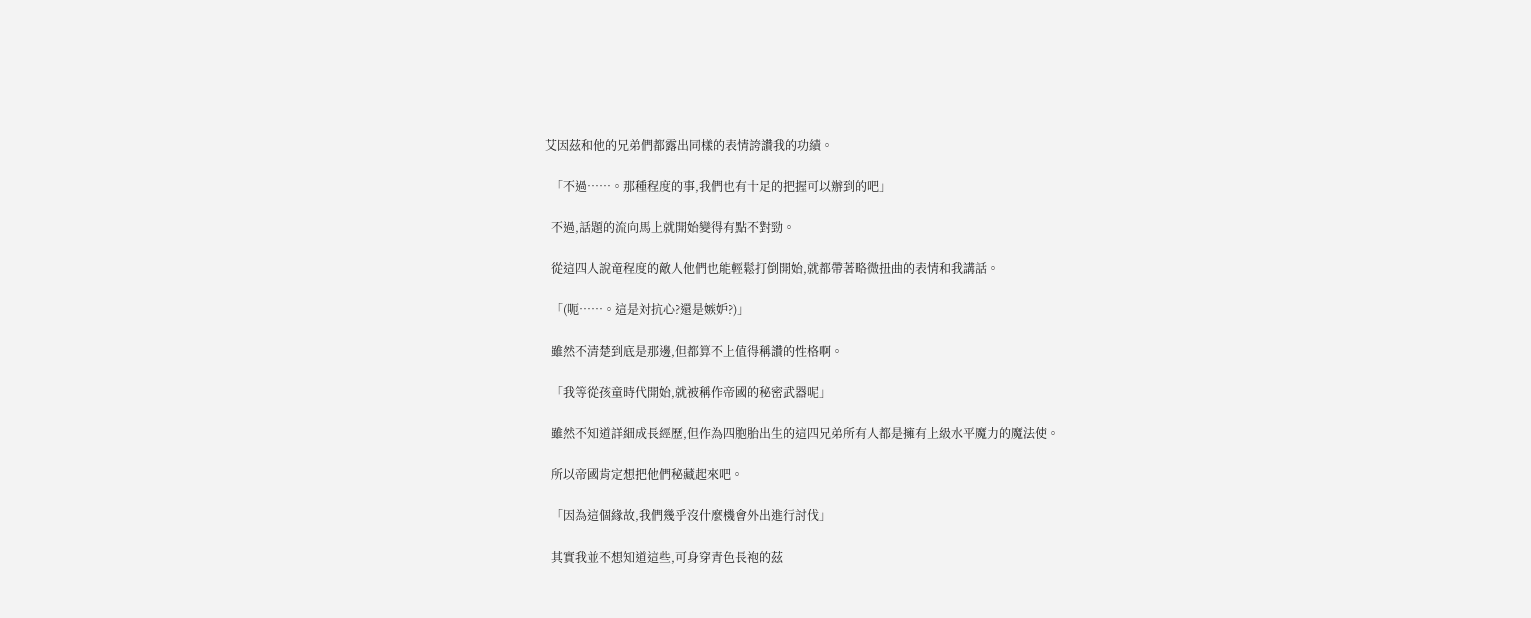艾因茲和他的兄弟們都露出同樣的表情誇讚我的功績。

  「不過……。那種程度的事,我們也有十足的把握可以辦到的吧」

  不過,話題的流向馬上就開始變得有點不對勁。

  從這四人說竜程度的敵人他們也能輕鬆打倒開始,就都帶著略微扭曲的表情和我講話。

  「(呃……。這是対抗心?還是嫉妒?)」

  雖然不清楚到底是那邊,但都算不上值得稱讚的性格啊。

  「我等從孩童時代開始,就被稱作帝國的秘密武器呢」

  雖然不知道詳細成長經歷,但作為四胞胎出生的這四兄弟所有人都是擁有上級水平魔力的魔法使。

  所以帝國肯定想把他們秘藏起來吧。

  「因為這個緣故,我們幾乎沒什麼機會外出進行討伐」

  其實我並不想知道這些,可身穿青色長袍的茲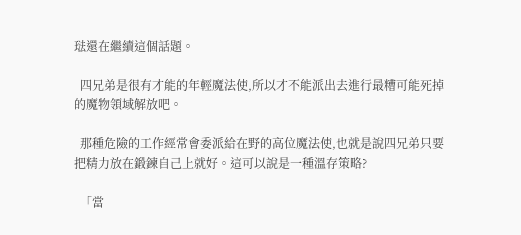琺還在繼續這個話題。

  四兄弟是很有才能的年輕魔法使,所以才不能派出去進行最糟可能死掉的魔物領域解放吧。

  那種危險的工作經常會委派給在野的高位魔法使,也就是說四兄弟只要把精力放在鍛鍊自己上就好。這可以說是一種溫存策略?

  「當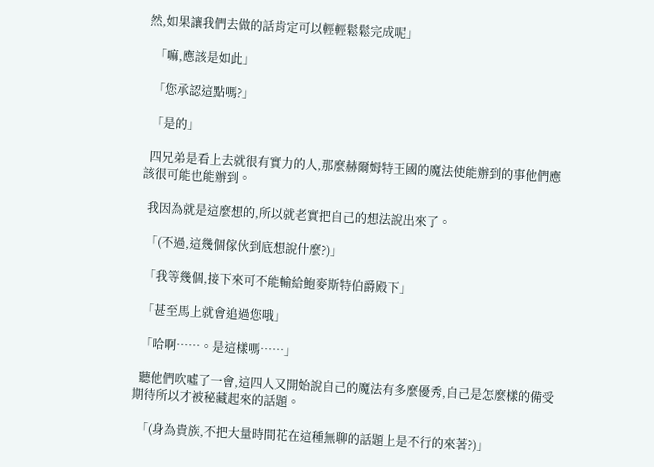然,如果讓我們去做的話肯定可以輕輕鬆鬆完成呢」

  「嘛,應該是如此」

  「您承認這點嗎?」

  「是的」

  四兄弟是看上去就很有實力的人,那麼赫爾姆特王國的魔法使能辦到的事他們應該很可能也能辦到。

  我因為就是這麼想的,所以就老實把自己的想法說出來了。

  「(不過,這幾個傢伙到底想說什麼?)」

  「我等幾個,接下來可不能輸給鮑麥斯特伯爵殿下」

  「甚至馬上就會追過您哦」

  「哈啊……。是這樣嗎……」

  聽他們吹噓了一會,這四人又開始說自己的魔法有多麼優秀,自己是怎麼樣的備受期待所以才被秘藏起來的話題。

  「(身為貴族,不把大量時間花在這種無聊的話題上是不行的來著?)」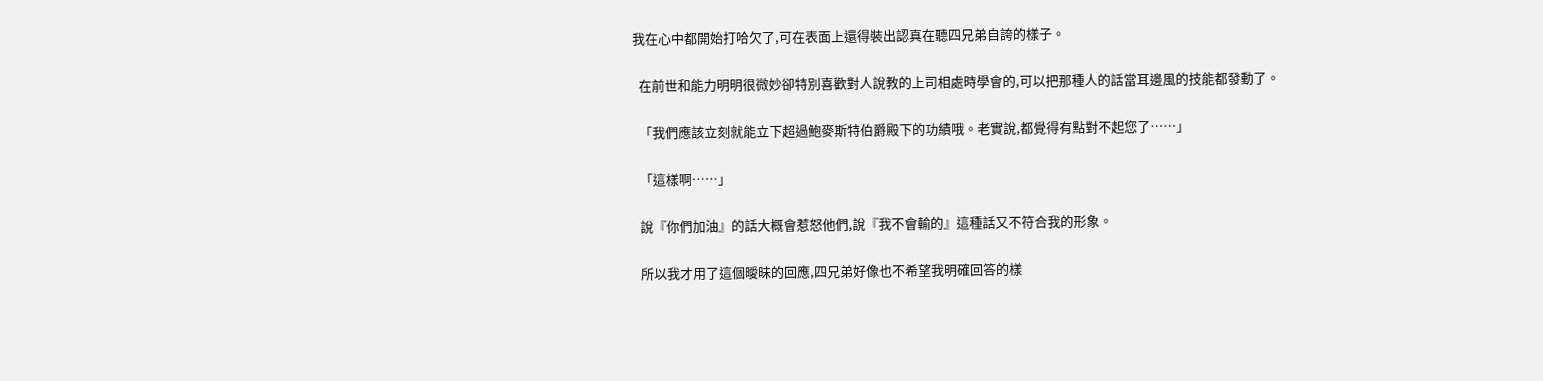我在心中都開始打哈欠了,可在表面上還得裝出認真在聽四兄弟自誇的樣子。

  在前世和能力明明很微妙卻特別喜歡對人說教的上司相處時學會的,可以把那種人的話當耳邊風的技能都發動了。

  「我們應該立刻就能立下超過鮑麥斯特伯爵殿下的功績哦。老實說,都覺得有點對不起您了……」

  「這樣啊……」

  說『你們加油』的話大概會惹怒他們,說『我不會輸的』這種話又不符合我的形象。

  所以我才用了這個曖昧的回應,四兄弟好像也不希望我明確回答的樣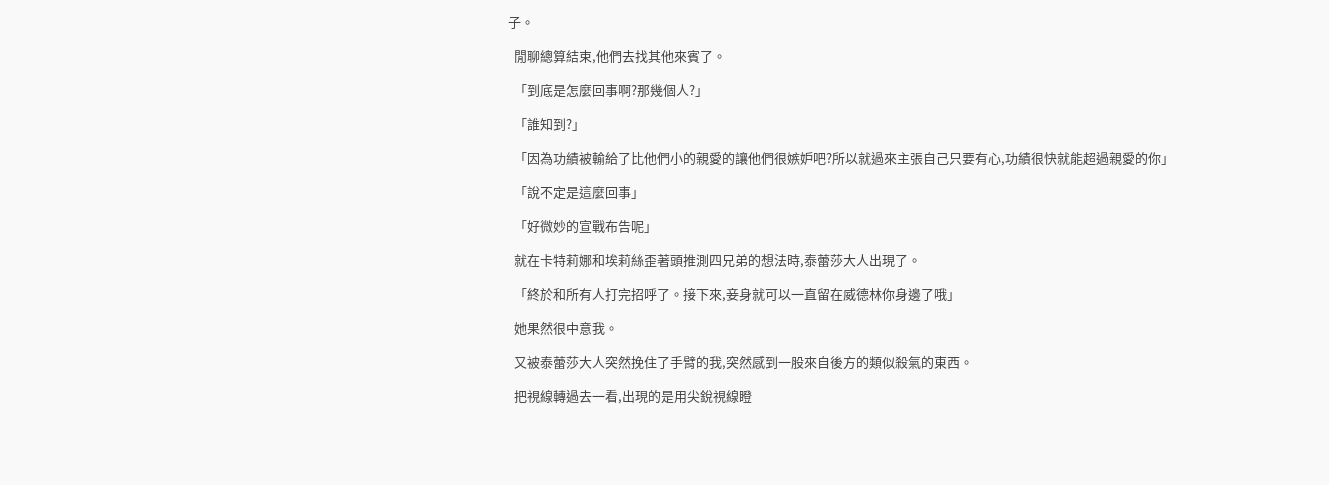子。

  閒聊總算結束,他們去找其他來賓了。

  「到底是怎麼回事啊?那幾個人?」

  「誰知到?」

  「因為功績被輸給了比他們小的親愛的讓他們很嫉妒吧?所以就過來主張自己只要有心,功績很快就能超過親愛的你」

  「說不定是這麼回事」

  「好微妙的宣戰布告呢」

  就在卡特莉娜和埃莉絲歪著頭推測四兄弟的想法時,泰蕾莎大人出現了。

  「終於和所有人打完招呼了。接下來,妾身就可以一直留在威德林你身邊了哦」

  她果然很中意我。

  又被泰蕾莎大人突然挽住了手臂的我,突然感到一股來自後方的類似殺氣的東西。

  把視線轉過去一看,出現的是用尖銳視線瞪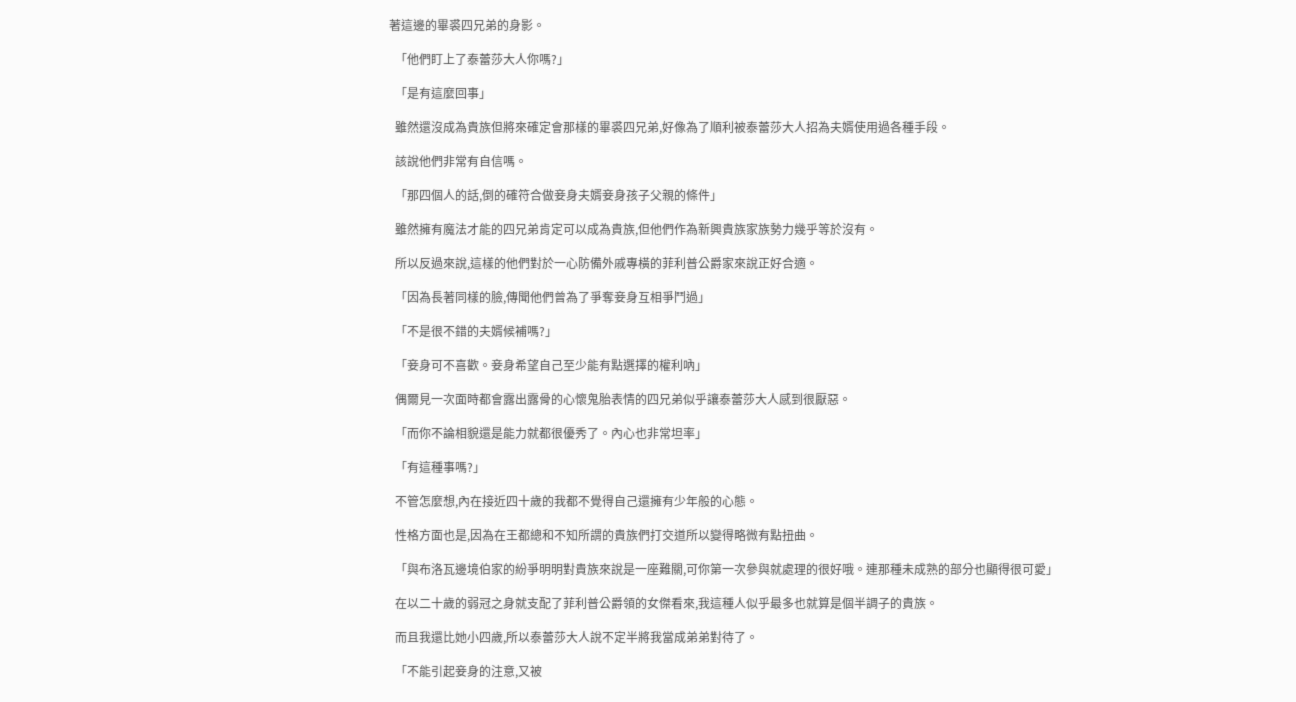著這邊的畢裘四兄弟的身影。

  「他們盯上了泰蕾莎大人你嗎?」

  「是有這麼回事」

  雖然還沒成為貴族但將來確定會那樣的畢裘四兄弟,好像為了順利被泰蕾莎大人招為夫婿使用過各種手段。

  該說他們非常有自信嗎。

  「那四個人的話,倒的確符合做妾身夫婿妾身孩子父親的條件」

  雖然擁有魔法才能的四兄弟肯定可以成為貴族,但他們作為新興貴族家族勢力幾乎等於沒有。

  所以反過來說,這樣的他們對於一心防備外戚專橫的菲利普公爵家來說正好合適。

  「因為長著同樣的臉,傳聞他們曾為了爭奪妾身互相爭鬥過」

  「不是很不錯的夫婿候補嗎?」

  「妾身可不喜歡。妾身希望自己至少能有點選擇的權利吶」

  偶爾見一次面時都會露出露骨的心懷鬼胎表情的四兄弟似乎讓泰蕾莎大人感到很厭惡。

  「而你不論相貌還是能力就都很優秀了。內心也非常坦率」

  「有這種事嗎?」

  不管怎麼想,內在接近四十歲的我都不覺得自己還擁有少年般的心態。

  性格方面也是,因為在王都總和不知所謂的貴族們打交道所以變得略微有點扭曲。

  「與布洛瓦邊境伯家的紛爭明明對貴族來說是一座難關,可你第一次參與就處理的很好哦。連那種未成熟的部分也顯得很可愛」

  在以二十歲的弱冠之身就支配了菲利普公爵領的女傑看來,我這種人似乎最多也就算是個半調子的貴族。

  而且我還比她小四歲,所以泰蕾莎大人說不定半將我當成弟弟對待了。

  「不能引起妾身的注意,又被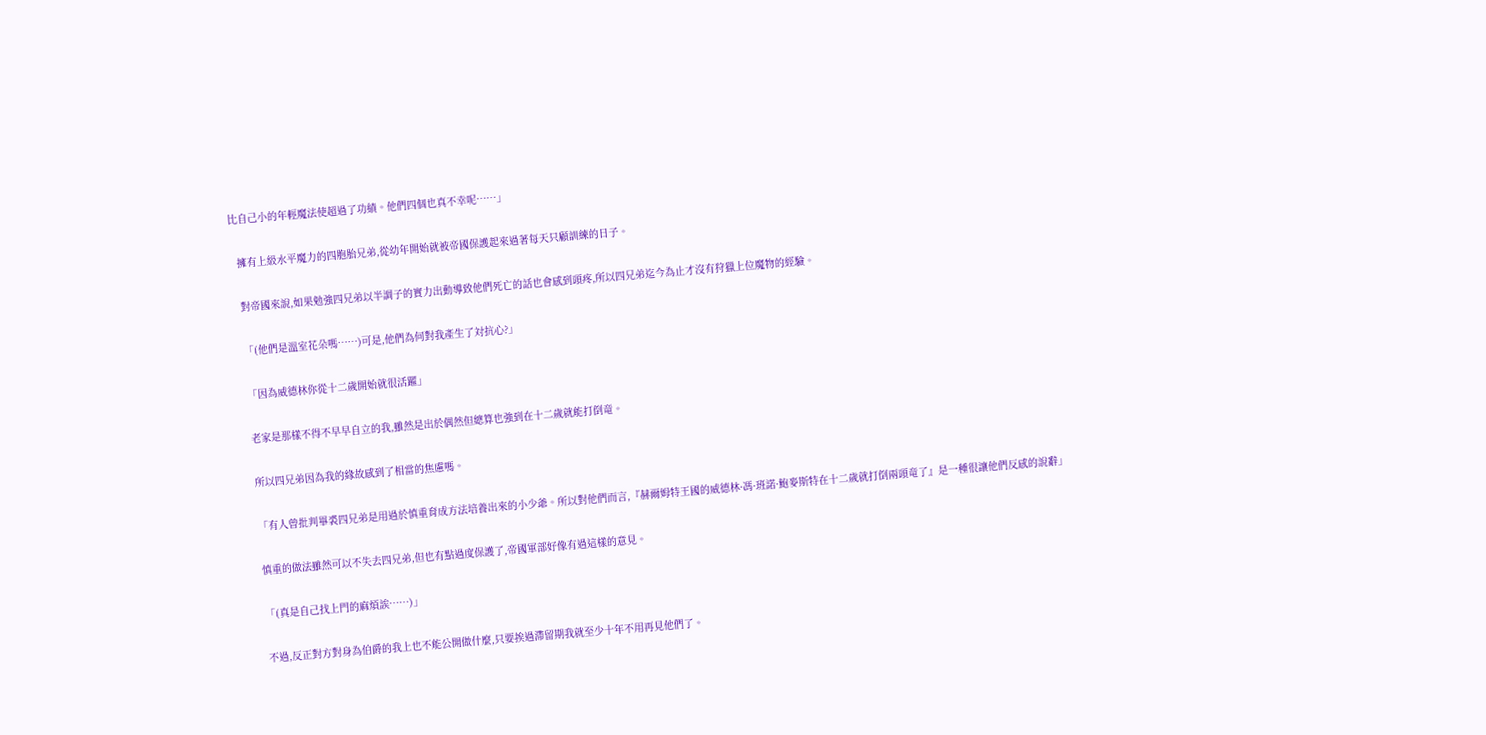比自己小的年輕魔法使超過了功績。他們四個也真不幸呢……」

  擁有上級水平魔力的四胞胎兄弟,從幼年開始就被帝國保護起來過著每天只顧訓練的日子。

  對帝國來說,如果勉強四兄弟以半調子的實力出動導致他們死亡的話也會感到頭疼,所以四兄弟迄今為止才沒有狩獵上位魔物的經驗。

  「(他們是溫室花朵嗎……)可是,他們為何對我產生了対抗心?」

  「因為威德林你從十二歲開始就很活躍」

  老家是那樣不得不早早自立的我,雖然是出於偶然但總算也強到在十二歲就能打倒竜。

  所以四兄弟因為我的緣故感到了相當的焦慮嗎。

  「有人曾批判畢裘四兄弟是用過於慎重育成方法培養出來的小少爺。所以對他們而言,『赫爾姆特王國的威德林·馮·班諾·鮑麥斯特在十二歲就打倒兩頭竜了』是一種很讓他們反感的說辭」

  慎重的做法雖然可以不失去四兄弟,但也有點過度保護了,帝國軍部好像有過這樣的意見。

  「(真是自己找上門的麻煩誒……)」

  不過,反正對方對身為伯爵的我上也不能公開做什麼,只要挨過滯留期我就至少十年不用再見他們了。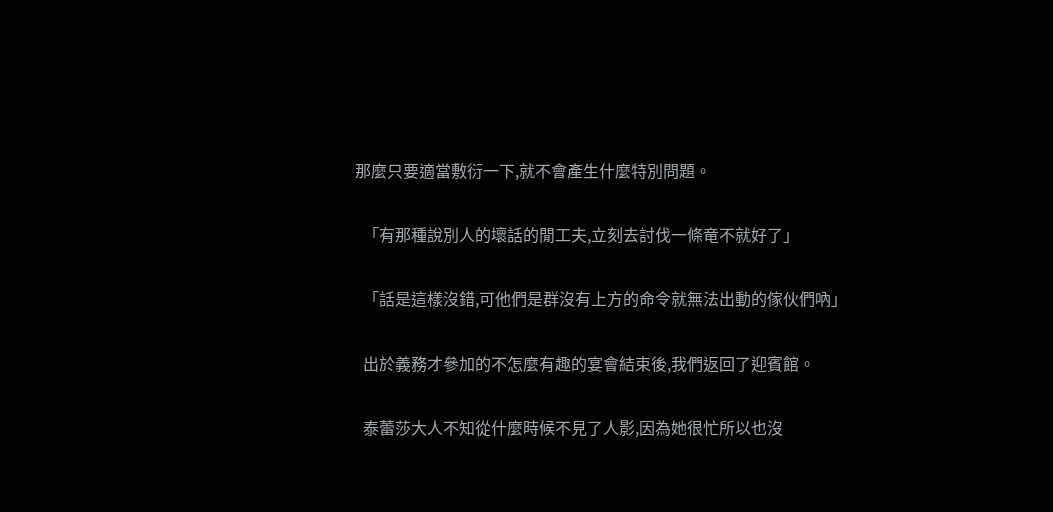那麼只要適當敷衍一下,就不會產生什麼特別問題。

  「有那種說別人的壞話的閒工夫,立刻去討伐一條竜不就好了」

  「話是這樣沒錯,可他們是群沒有上方的命令就無法出動的傢伙們吶」

  出於義務才參加的不怎麼有趣的宴會結束後,我們返回了迎賓館。

  泰蕾莎大人不知從什麼時候不見了人影,因為她很忙所以也沒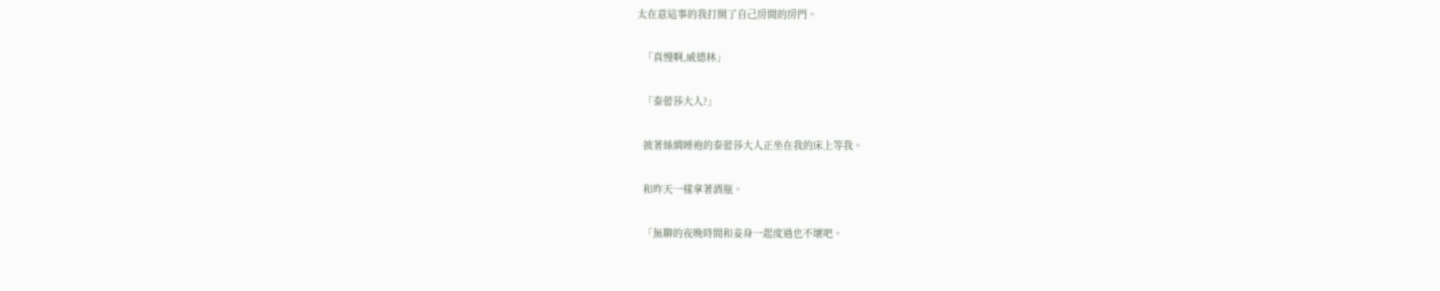太在意這事的我打開了自己房間的房門。

  「真慢啊,威德林」

  「泰蕾莎大人?」

  披著絲綢睡袍的泰蕾莎大人正坐在我的床上等我。

  和昨天一樣拿著酒瓶。

  「無聊的夜晚時間和妾身一起度過也不壞吧。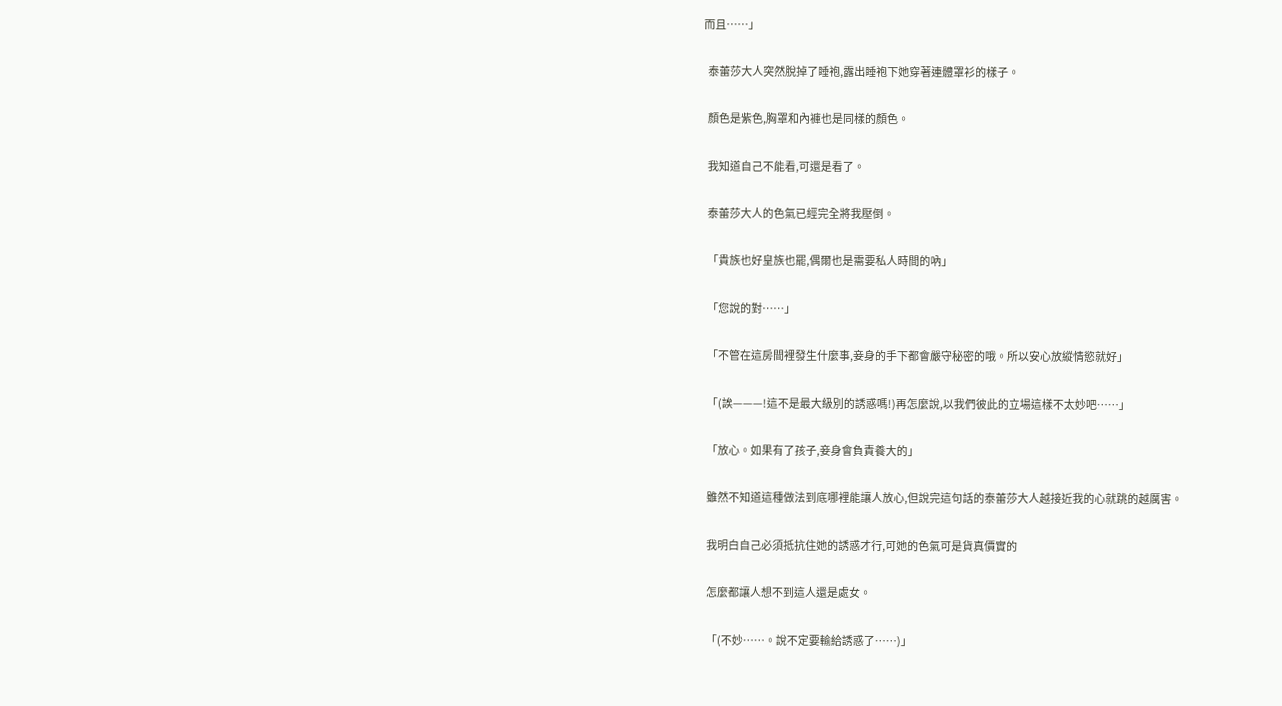而且……」

  泰蕾莎大人突然脫掉了睡袍,露出睡袍下她穿著連體罩衫的樣子。

  顏色是紫色,胸罩和內褲也是同樣的顏色。

  我知道自己不能看,可還是看了。

  泰蕾莎大人的色氣已經完全將我壓倒。

  「貴族也好皇族也罷,偶爾也是需要私人時間的吶」

  「您說的對……」

  「不管在這房間裡發生什麼事,妾身的手下都會嚴守秘密的哦。所以安心放縱情慾就好」

  「(誒———!這不是最大級別的誘惑嗎!)再怎麼說,以我們彼此的立場這樣不太妙吧……」

  「放心。如果有了孩子,妾身會負責養大的」

  雖然不知道這種做法到底哪裡能讓人放心,但說完這句話的泰蕾莎大人越接近我的心就跳的越厲害。

  我明白自己必須抵抗住她的誘惑才行,可她的色氣可是貨真價實的

  怎麼都讓人想不到這人還是處女。

  「(不妙……。說不定要輸給誘惑了……)」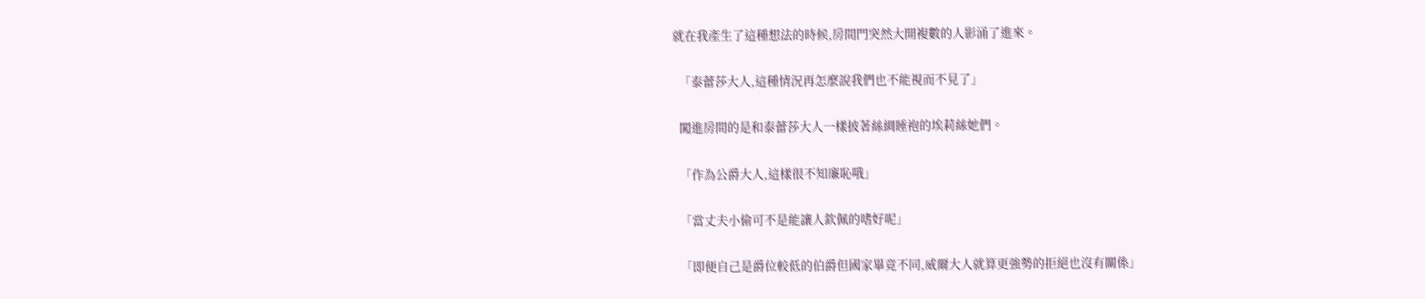就在我產生了這種想法的時候,房間門突然大開複數的人影涌了進來。

  「泰蕾莎大人,這種情況再怎麼說我們也不能視而不見了」

  闖進房間的是和泰蕾莎大人一樣披著絲綢睡袍的埃莉絲她們。

  「作為公爵大人,這樣很不知廉恥哦」

  「當丈夫小偷可不是能讓人欽佩的嗜好呢」

  「即便自己是爵位較低的伯爵但國家畢竟不同,威爾大人就算更強勢的拒絕也沒有關係」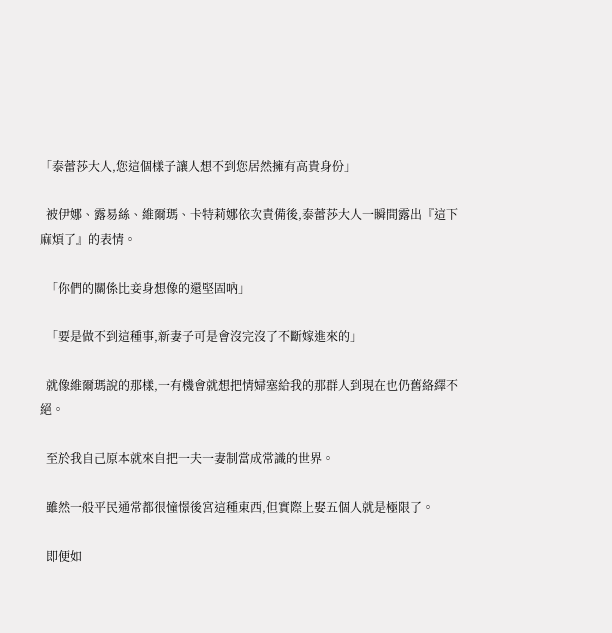「泰蕾莎大人,您這個樣子讓人想不到您居然擁有高貴身份」

  被伊娜、露易絲、維爾瑪、卡特莉娜依次責備後,泰蕾莎大人一瞬間露出『這下麻煩了』的表情。

  「你們的關係比妾身想像的還堅固吶」

  「要是做不到這種事,新妻子可是會沒完沒了不斷嫁進來的」

  就像維爾瑪說的那樣,一有機會就想把情婦塞給我的那群人到現在也仍舊絡繹不絕。

  至於我自己原本就來自把一夫一妻制當成常識的世界。

  雖然一般平民通常都很憧憬後宮這種東西,但實際上娶五個人就是極限了。

  即便如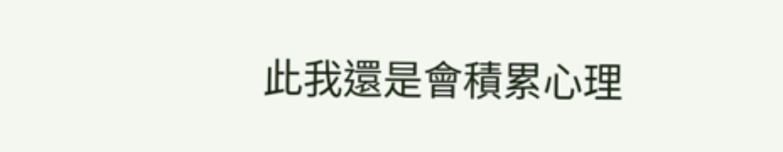此我還是會積累心理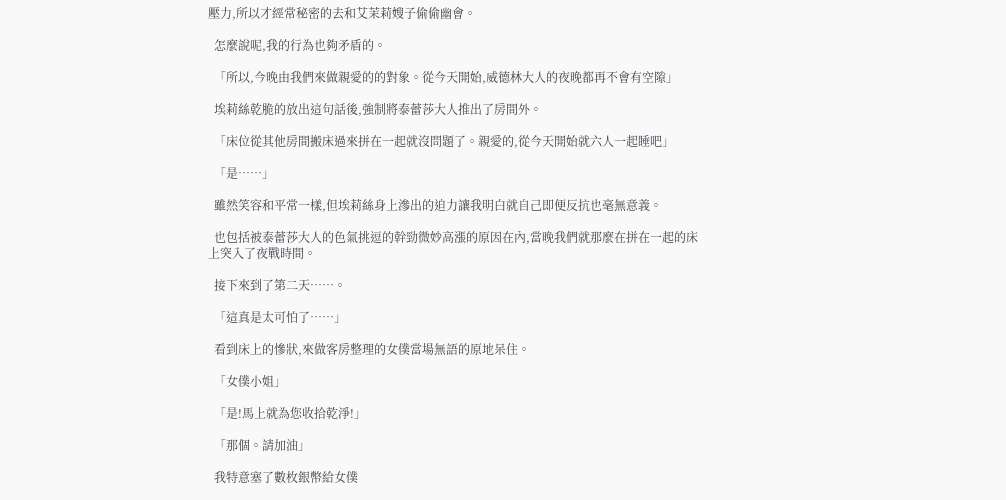壓力,所以才經常秘密的去和艾茉莉嫂子偷偷幽會。

  怎麼說呢,我的行為也夠矛盾的。

  「所以,今晚由我們來做親愛的的對象。從今天開始,威德林大人的夜晚都再不會有空隙」

  埃莉絲乾脆的放出這句話後,強制將泰蕾莎大人推出了房間外。

  「床位從其他房間搬床過來拼在一起就沒問題了。親愛的,從今天開始就六人一起睡吧」

  「是……」

  雖然笑容和平常一樣,但埃莉絲身上滲出的迫力讓我明白就自己即便反抗也毫無意義。

  也包括被泰蕾莎大人的色氣挑逗的幹勁微妙高漲的原因在內,當晚我們就那麼在拼在一起的床上突入了夜戰時間。

  接下來到了第二天……。

  「這真是太可怕了……」

  看到床上的慘狀,來做客房整理的女僕當場無語的原地呆住。

  「女僕小姐」

  「是!馬上就為您收拾乾淨!」

  「那個。請加油」

  我特意塞了數枚銀幣給女僕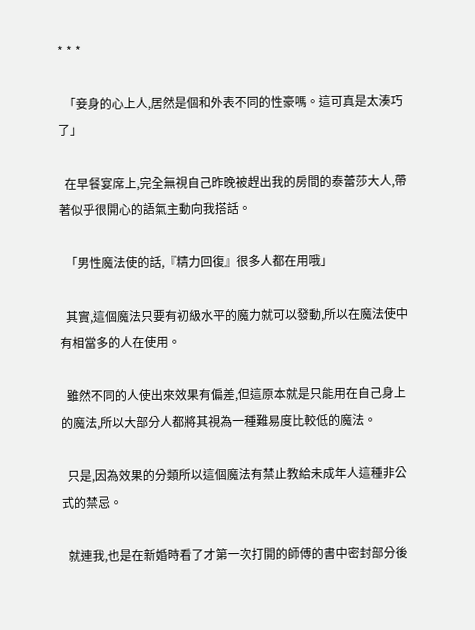* * *

  「妾身的心上人,居然是個和外表不同的性豪嗎。這可真是太湊巧了」

  在早餐宴席上,完全無視自己昨晚被趕出我的房間的泰蕾莎大人,帶著似乎很開心的語氣主動向我搭話。

  「男性魔法使的話,『精力回復』很多人都在用哦」

  其實,這個魔法只要有初級水平的魔力就可以發動,所以在魔法使中有相當多的人在使用。

  雖然不同的人使出來效果有偏差,但這原本就是只能用在自己身上的魔法,所以大部分人都將其視為一種難易度比較低的魔法。

  只是,因為效果的分類所以這個魔法有禁止教給未成年人這種非公式的禁忌。

  就連我,也是在新婚時看了才第一次打開的師傅的書中密封部分後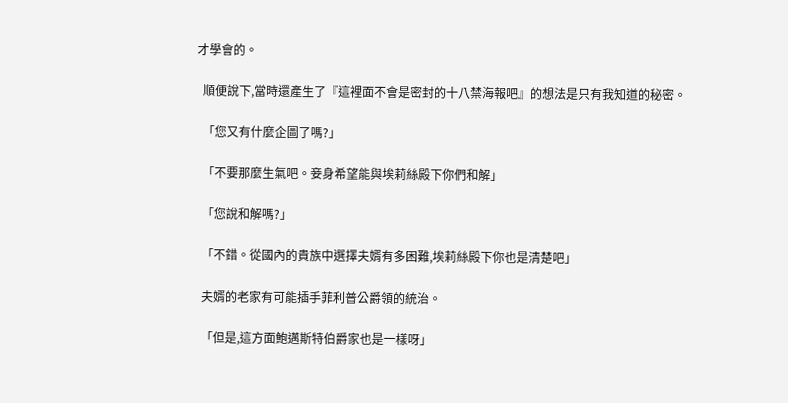才學會的。

  順便說下,當時還產生了『這裡面不會是密封的十八禁海報吧』的想法是只有我知道的秘密。

  「您又有什麼企圖了嗎?」

  「不要那麼生氣吧。妾身希望能與埃莉絲殿下你們和解」

  「您說和解嗎?」

  「不錯。從國內的貴族中選擇夫婿有多困難,埃莉絲殿下你也是清楚吧」

  夫婿的老家有可能插手菲利普公爵領的統治。

  「但是,這方面鮑邁斯特伯爵家也是一樣呀」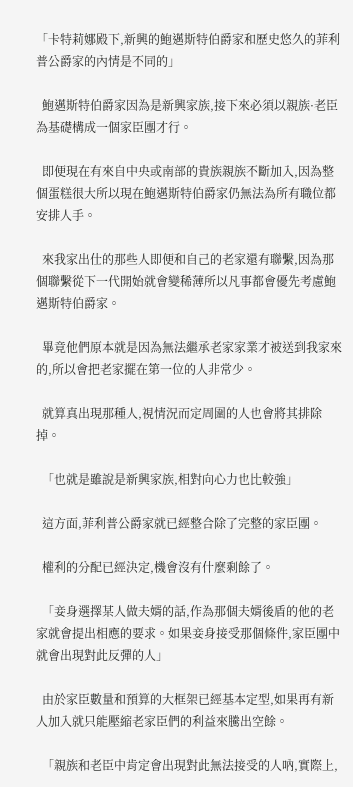「卡特莉娜殿下,新興的鮑邁斯特伯爵家和歷史悠久的菲利普公爵家的內情是不同的」

  鮑邁斯特伯爵家因為是新興家族,接下來必須以親族·老臣為基礎構成一個家臣團才行。

  即便現在有來自中央或南部的貴族親族不斷加入,因為整個蛋糕很大所以現在鮑邁斯特伯爵家仍無法為所有職位都安排人手。

  來我家出仕的那些人即便和自己的老家還有聯繫,因為那個聯繫從下一代開始就會變稀薄所以凡事都會優先考慮鮑邁斯特伯爵家。

  畢竟他們原本就是因為無法繼承老家家業才被送到我家來的,所以會把老家擺在第一位的人非常少。

  就算真出現那種人,視情況而定周圍的人也會將其排除掉。

  「也就是雖說是新興家族,相對向心力也比較強」

  這方面,菲利普公爵家就已經整合除了完整的家臣團。

  權利的分配已經決定,機會沒有什麼剩餘了。

  「妾身選擇某人做夫婿的話,作為那個夫婿後盾的他的老家就會提出相應的要求。如果妾身接受那個條件,家臣團中就會出現對此反彈的人」

  由於家臣數量和預算的大框架已經基本定型,如果再有新人加入就只能壓縮老家臣們的利益來騰出空餘。

  「親族和老臣中肯定會出現對此無法接受的人吶,實際上,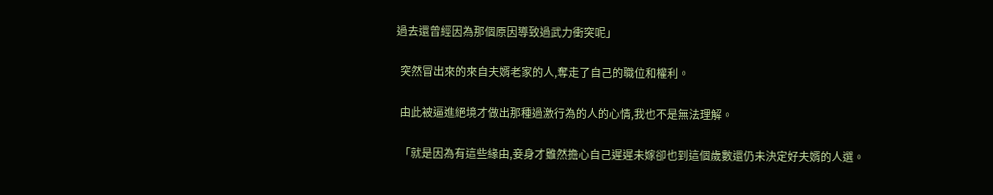過去還曾經因為那個原因導致過武力衝突呢」

  突然冒出來的來自夫婿老家的人,奪走了自己的職位和權利。

  由此被逼進絕境才做出那種過激行為的人的心情,我也不是無法理解。

  「就是因為有這些緣由,妾身才雖然擔心自己遲遲未嫁卻也到這個歲數還仍未決定好夫婿的人選。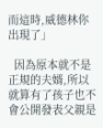而這時,威德林你出現了」

  因為原本就不是正規的夫婿,所以就算有了孩子也不會公開發表父親是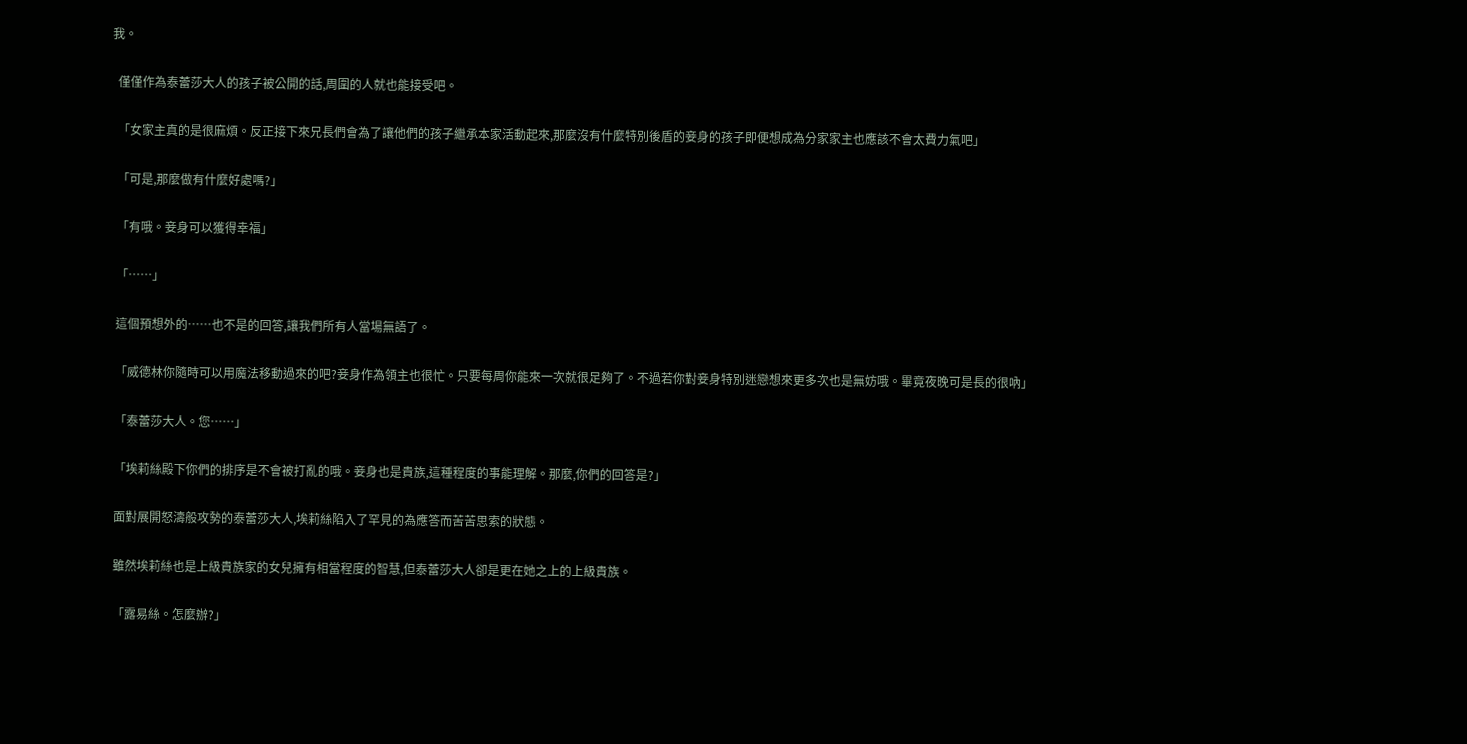我。

  僅僅作為泰蕾莎大人的孩子被公開的話,周圍的人就也能接受吧。

  「女家主真的是很麻煩。反正接下來兄長們會為了讓他們的孩子繼承本家活動起來,那麼沒有什麼特別後盾的妾身的孩子即便想成為分家家主也應該不會太費力氣吧」

  「可是,那麼做有什麼好處嗎?」

  「有哦。妾身可以獲得幸福」

  「……」

  這個預想外的……也不是的回答,讓我們所有人當場無語了。

  「威德林你隨時可以用魔法移動過來的吧?妾身作為領主也很忙。只要每周你能來一次就很足夠了。不過若你對妾身特別迷戀想來更多次也是無妨哦。畢竟夜晚可是長的很吶」

  「泰蕾莎大人。您……」

  「埃莉絲殿下你們的排序是不會被打亂的哦。妾身也是貴族,這種程度的事能理解。那麼,你們的回答是?」

  面對展開怒濤般攻勢的泰蕾莎大人,埃莉絲陷入了罕見的為應答而苦苦思索的狀態。

  雖然埃莉絲也是上級貴族家的女兒擁有相當程度的智慧,但泰蕾莎大人卻是更在她之上的上級貴族。

  「露易絲。怎麼辦?」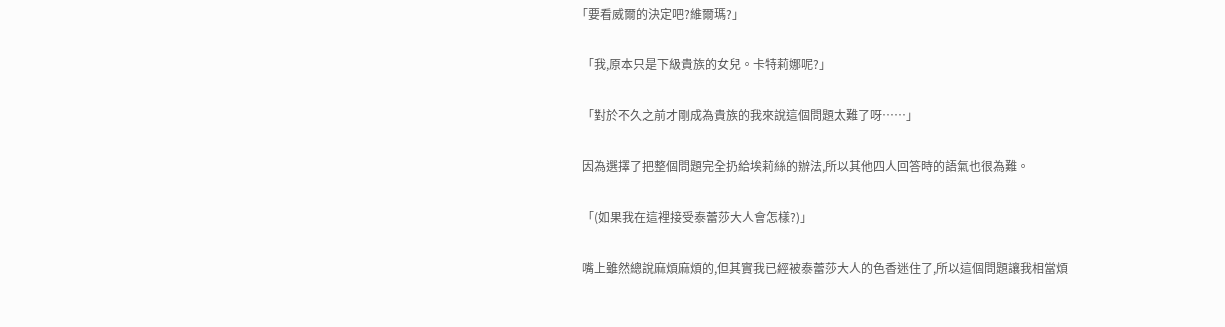「要看威爾的決定吧?維爾瑪?」

  「我,原本只是下級貴族的女兒。卡特莉娜呢?」

  「對於不久之前才剛成為貴族的我來說這個問題太難了呀……」

  因為選擇了把整個問題完全扔給埃莉絲的辦法,所以其他四人回答時的語氣也很為難。

  「(如果我在這裡接受泰蕾莎大人會怎樣?)」

  嘴上雖然總說麻煩麻煩的,但其實我已經被泰蕾莎大人的色香迷住了,所以這個問題讓我相當煩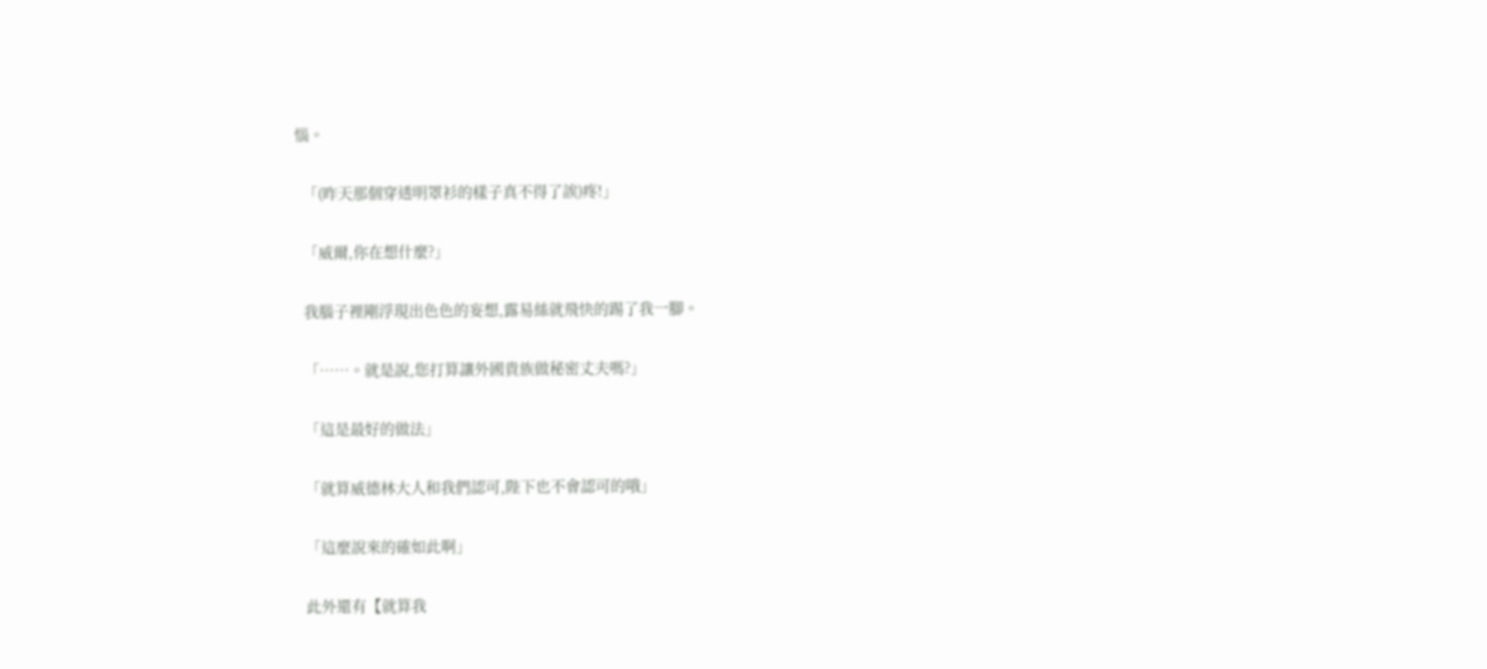惱。

  「(昨天那個穿透明罩衫的樣子真不得了誒)疼!」

  「威爾,你在想什麼?」

  我腦子裡剛浮現出色色的妄想,露易絲就飛快的踢了我一腳。

  「……。就是說,您打算讓外國貴族做秘密丈夫嗎?」

  「這是最好的做法」

  「就算威德林大人和我們認可,陛下也不會認可的哦」

  「這麼說來的確如此啊」

  此外還有【就算我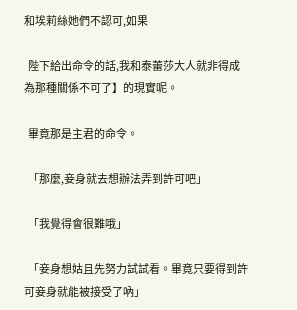和埃莉絲她們不認可,如果

  陛下給出命令的話,我和泰蕾莎大人就非得成為那種關係不可了】的現實呢。

  畢竟那是主君的命令。

  「那麼,妾身就去想辦法弄到許可吧」

  「我覺得會很難哦」

  「妾身想姑且先努力試試看。畢竟只要得到許可妾身就能被接受了吶」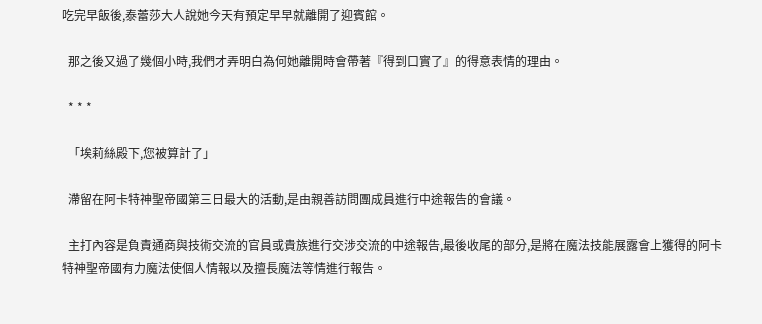吃完早飯後,泰蕾莎大人說她今天有預定早早就離開了迎賓館。

  那之後又過了幾個小時,我們才弄明白為何她離開時會帶著『得到口實了』的得意表情的理由。

  * * *

  「埃莉絲殿下,您被算計了」

  滯留在阿卡特神聖帝國第三日最大的活動,是由親善訪問團成員進行中途報告的會議。

  主打內容是負責通商與技術交流的官員或貴族進行交涉交流的中途報告,最後收尾的部分,是將在魔法技能展露會上獲得的阿卡特神聖帝國有力魔法使個人情報以及擅長魔法等情進行報告。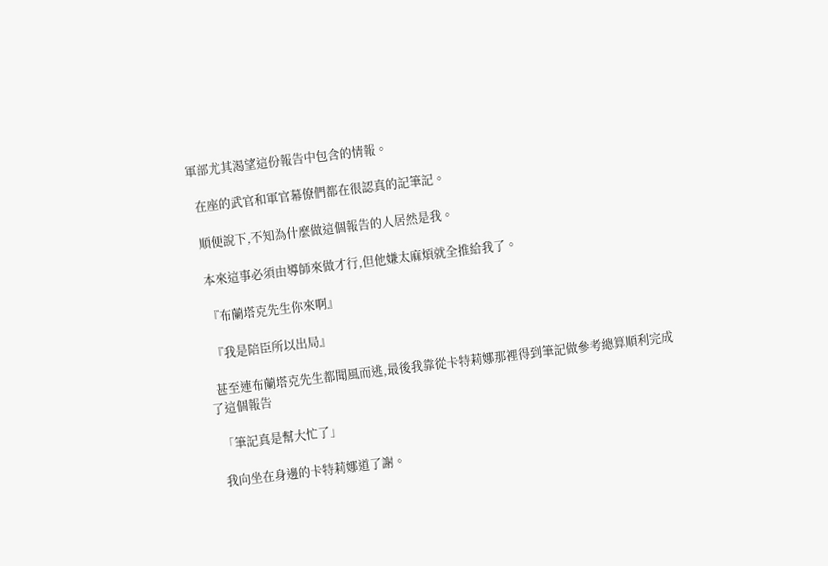軍部尤其渴望這份報告中包含的情報。

  在座的武官和軍官幕僚們都在很認真的記筆記。

  順便說下,不知為什麼做這個報告的人居然是我。

  本來這事必須由導師來做才行,但他嫌太麻煩就全推給我了。

  『布蘭塔克先生你來啊』

  『我是陪臣所以出局』

  甚至連布蘭塔克先生都聞風而逃,最後我靠從卡特莉娜那裡得到筆記做參考總算順利完成了這個報告

  「筆記真是幫大忙了」

  我向坐在身邊的卡特莉娜道了謝。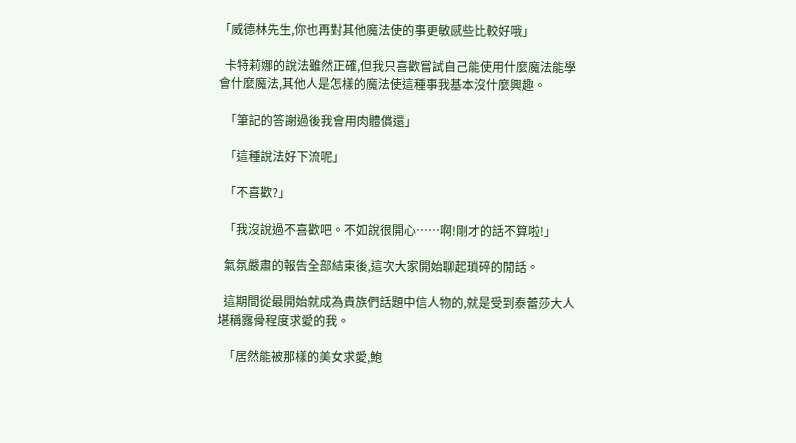「威德林先生,你也再對其他魔法使的事更敏感些比較好哦」

  卡特莉娜的說法雖然正確,但我只喜歡嘗試自己能使用什麼魔法能學會什麼魔法,其他人是怎樣的魔法使這種事我基本沒什麼興趣。

  「筆記的答謝過後我會用肉體償還」

  「這種說法好下流呢」

  「不喜歡?」

  「我沒說過不喜歡吧。不如說很開心……啊!剛才的話不算啦!」

  氣氛嚴肅的報告全部結束後,這次大家開始聊起瑣碎的閒話。

  這期間從最開始就成為貴族們話題中信人物的,就是受到泰蕾莎大人堪稱露骨程度求愛的我。

  「居然能被那樣的美女求愛,鮑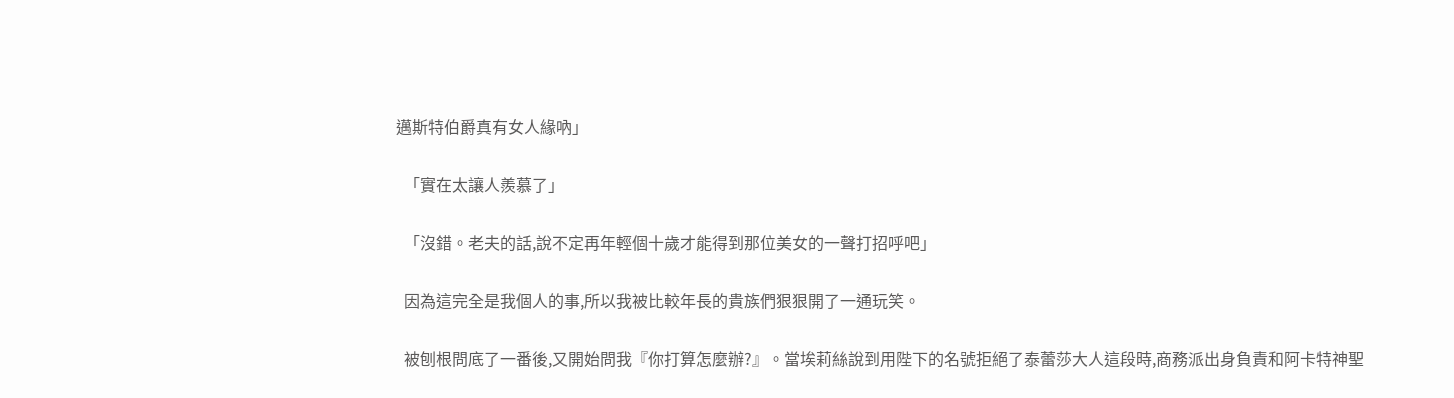邁斯特伯爵真有女人緣吶」

  「實在太讓人羨慕了」

  「沒錯。老夫的話,說不定再年輕個十歲才能得到那位美女的一聲打招呼吧」

  因為這完全是我個人的事,所以我被比較年長的貴族們狠狠開了一通玩笑。

  被刨根問底了一番後,又開始問我『你打算怎麼辦?』。當埃莉絲說到用陛下的名號拒絕了泰蕾莎大人這段時,商務派出身負責和阿卡特神聖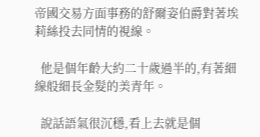帝國交易方面事務的舒爾姿伯爵對著埃莉絲投去同情的視線。

  他是個年齡大約二十歲過半的,有著細線般細長金髮的美青年。

  說話語氣很沉穩,看上去就是個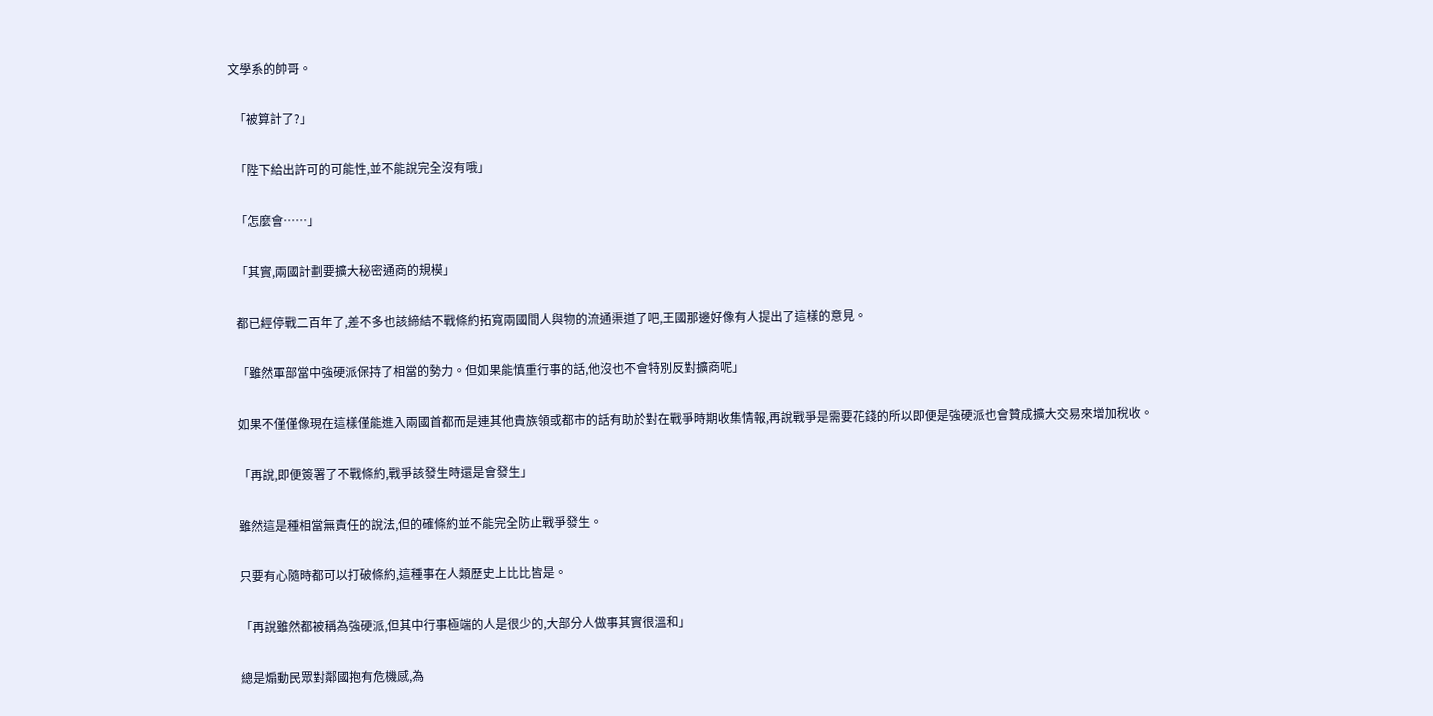文學系的帥哥。

  「被算計了?」

  「陛下給出許可的可能性,並不能說完全沒有哦」

  「怎麼會……」

  「其實,兩國計劃要擴大秘密通商的規模」

  都已經停戰二百年了,差不多也該締結不戰條約拓寬兩國間人與物的流通渠道了吧,王國那邊好像有人提出了這樣的意見。

  「雖然軍部當中強硬派保持了相當的勢力。但如果能慎重行事的話,他沒也不會特別反對擴商呢」

  如果不僅僅像現在這樣僅能進入兩國首都而是連其他貴族領或都市的話有助於對在戰爭時期收集情報,再說戰爭是需要花錢的所以即便是強硬派也會贊成擴大交易來增加稅收。

  「再說,即便簽署了不戰條約,戰爭該發生時還是會發生」

  雖然這是種相當無責任的說法,但的確條約並不能完全防止戰爭發生。

  只要有心隨時都可以打破條約,這種事在人類歷史上比比皆是。

  「再說雖然都被稱為強硬派,但其中行事極端的人是很少的,大部分人做事其實很溫和」

  總是煽動民眾對鄰國抱有危機感,為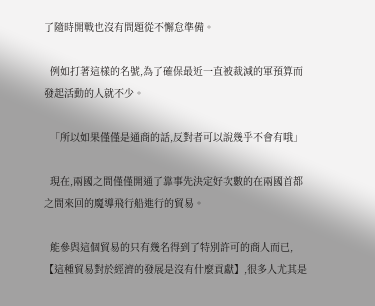了隨時開戰也沒有問題從不懈怠準備。

  例如打著這樣的名號,為了確保最近一直被裁減的軍預算而發起活動的人就不少。

  「所以如果僅僅是通商的話,反對者可以說幾乎不會有哦」

  現在,兩國之間僅僅開通了靠事先決定好次數的在兩國首都之間來回的魔導飛行船進行的貿易。

  能參與這個貿易的只有幾名得到了特別許可的商人而已,【這種貿易對於經濟的發展是沒有什麼貢獻】,很多人尤其是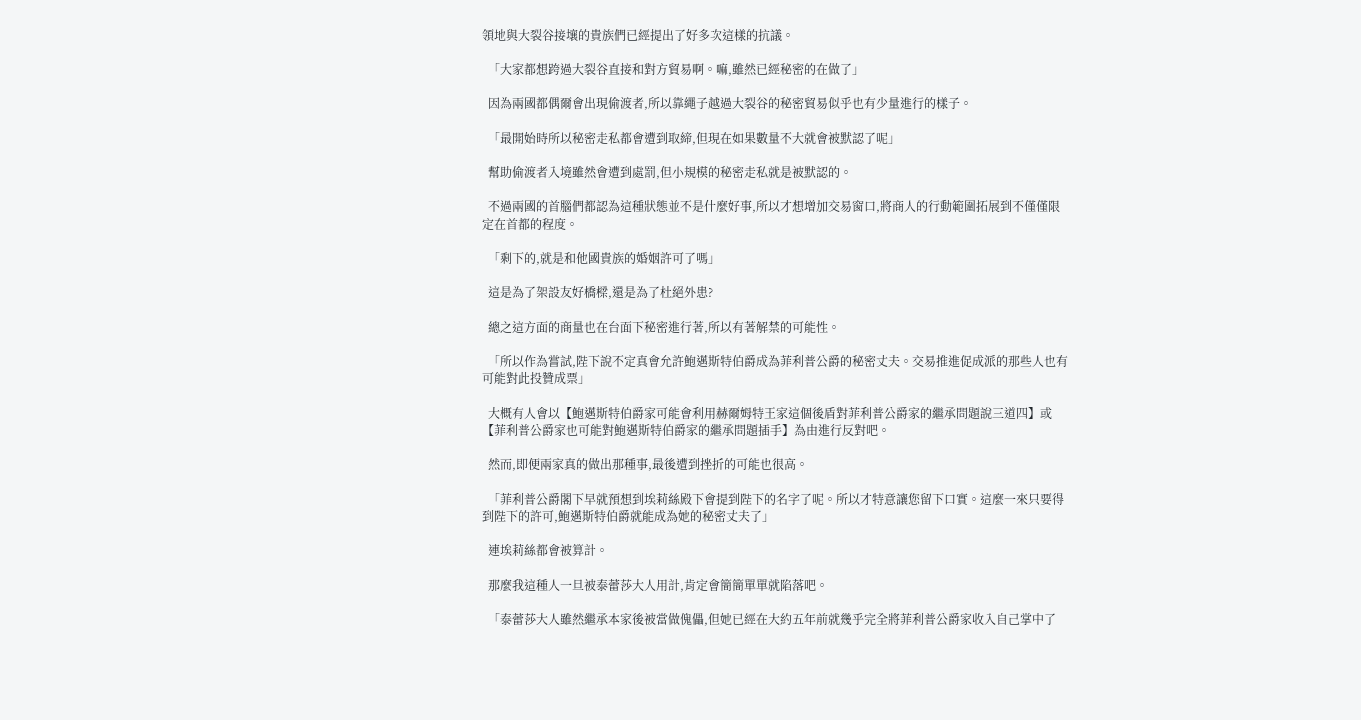領地與大裂谷接壤的貴族們已經提出了好多次這樣的抗議。

  「大家都想跨過大裂谷直接和對方貿易啊。嘛,雖然已經秘密的在做了」

  因為兩國都偶爾會出現偷渡者,所以靠繩子越過大裂谷的秘密貿易似乎也有少量進行的樣子。

  「最開始時所以秘密走私都會遭到取締,但現在如果數量不大就會被默認了呢」

  幫助偷渡者入境雖然會遭到處罰,但小規模的秘密走私就是被默認的。

  不過兩國的首腦們都認為這種狀態並不是什麼好事,所以才想增加交易窗口,將商人的行動範圍拓展到不僅僅限定在首都的程度。

  「剩下的,就是和他國貴族的婚姻許可了嗎」

  這是為了架設友好橋樑,還是為了杜絕外患?

  總之這方面的商量也在台面下秘密進行著,所以有著解禁的可能性。

  「所以作為嘗試,陛下說不定真會允許鮑邁斯特伯爵成為菲利普公爵的秘密丈夫。交易推進促成派的那些人也有可能對此投贊成票」

  大概有人會以【鮑邁斯特伯爵家可能會利用赫爾姆特王家這個後盾對菲利普公爵家的繼承問題說三道四】或【菲利普公爵家也可能對鮑邁斯特伯爵家的繼承問題插手】為由進行反對吧。

  然而,即便兩家真的做出那種事,最後遭到挫折的可能也很高。

  「菲利普公爵閣下早就預想到埃莉絲殿下會提到陛下的名字了呢。所以才特意讓您留下口實。這麼一來只要得到陛下的許可,鮑邁斯特伯爵就能成為她的秘密丈夫了」

  連埃莉絲都會被算計。

  那麼我這種人一旦被泰蕾莎大人用計,肯定會簡簡單單就陷落吧。

  「泰蕾莎大人雖然繼承本家後被當做傀儡,但她已經在大約五年前就幾乎完全將菲利普公爵家收入自己掌中了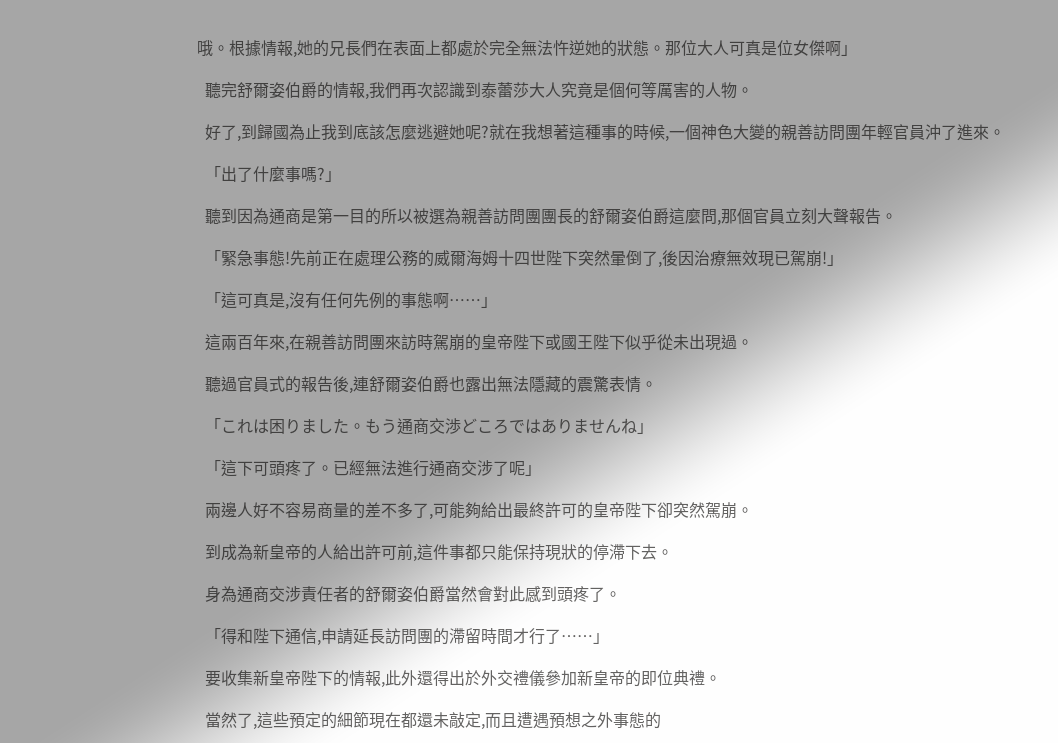哦。根據情報,她的兄長們在表面上都處於完全無法忤逆她的狀態。那位大人可真是位女傑啊」

  聽完舒爾姿伯爵的情報,我們再次認識到泰蕾莎大人究竟是個何等厲害的人物。

  好了,到歸國為止我到底該怎麼逃避她呢?就在我想著這種事的時候,一個神色大變的親善訪問團年輕官員沖了進來。

  「出了什麼事嗎?」

  聽到因為通商是第一目的所以被選為親善訪問團團長的舒爾姿伯爵這麼問,那個官員立刻大聲報告。

  「緊急事態!先前正在處理公務的威爾海姆十四世陛下突然暈倒了,後因治療無效現已駕崩!」

  「這可真是,沒有任何先例的事態啊……」

  這兩百年來,在親善訪問團來訪時駕崩的皇帝陛下或國王陛下似乎從未出現過。

  聽過官員式的報告後,連舒爾姿伯爵也露出無法隱藏的震驚表情。

  「これは困りました。もう通商交渉どころではありませんね」

  「這下可頭疼了。已經無法進行通商交涉了呢」

  兩邊人好不容易商量的差不多了,可能夠給出最終許可的皇帝陛下卻突然駕崩。

  到成為新皇帝的人給出許可前,這件事都只能保持現狀的停滯下去。

  身為通商交涉責任者的舒爾姿伯爵當然會對此感到頭疼了。

  「得和陛下通信,申請延長訪問團的滯留時間才行了……」

  要收集新皇帝陛下的情報,此外還得出於外交禮儀參加新皇帝的即位典禮。

  當然了,這些預定的細節現在都還未敲定,而且遭遇預想之外事態的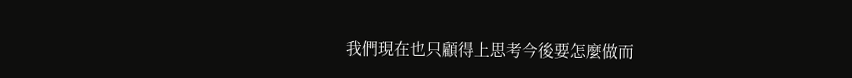我們現在也只顧得上思考今後要怎麼做而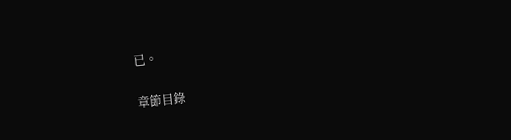已。

章節目錄